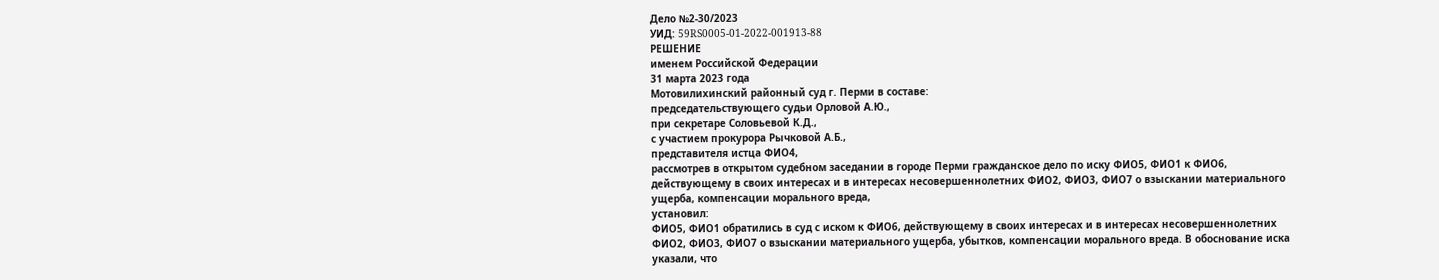Дело №2-30/2023
УИД: 59RS0005-01-2022-001913-88
РЕШЕНИЕ
именем Российской Федерации
31 марта 2023 года
Мотовилихинский районный суд г. Перми в составе:
председательствующего судьи Орловой А.Ю.,
при секретаре Соловьевой К.Д.,
с участием прокурора Рычковой А.Б.,
представителя истца ФИО4,
рассмотрев в открытом судебном заседании в городе Перми гражданское дело по иску ФИО5, ФИО1 к ФИО6, действующему в своих интересах и в интересах несовершеннолетних ФИО2, ФИО3, ФИО7 о взыскании материального ущерба, компенсации морального вреда,
установил:
ФИО5, ФИО1 обратились в суд с иском к ФИО6, действующему в своих интересах и в интересах несовершеннолетних ФИО2, ФИО3, ФИО7 о взыскании материального ущерба, убытков, компенсации морального вреда. В обоснование иска указали, что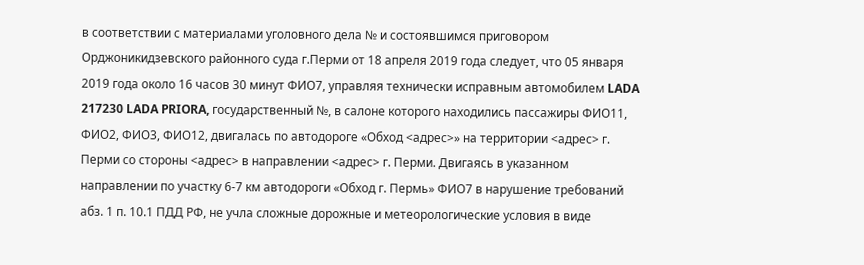в соответствии с материалами уголовного дела № и состоявшимся приговором Орджоникидзевского районного суда г.Перми от 18 апреля 2019 года следует, что 05 января 2019 года около 16 часов 30 минут ФИО7, управляя технически исправным автомобилем LADA 217230 LADA PRIORA, государственный №, в салоне которого находились пассажиры ФИО11, ФИО2, ФИО3, ФИО12, двигалась по автодороге «Обход <адрес>» на территории <адрес> г. Перми со стороны <адрес> в направлении <адрес> г. Перми. Двигаясь в указанном направлении по участку 6-7 км автодороги «Обход г. Пермь» ФИО7 в нарушение требований абз. 1 п. 10.1 ПДД РФ, не учла сложные дорожные и метеорологические условия в виде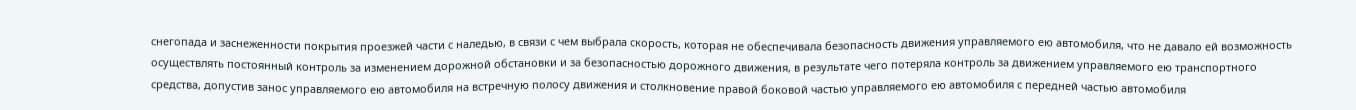снегопада и заснеженности покрытия проезжей части с наледью, в связи с чем выбрала скорость, которая не обеспечивала безопасность движения управляемого ею автомобиля, что не давало ей возможность осуществлять постоянный контроль за изменением дорожной обстановки и за безопасностью дорожного движения, в результате чего потеряла контроль за движением управляемого ею транспортного средства, допустив занос управляемого ею автомобиля на встречную полосу движения и столкновение правой боковой частью управляемого ею автомобиля с передней частью автомобиля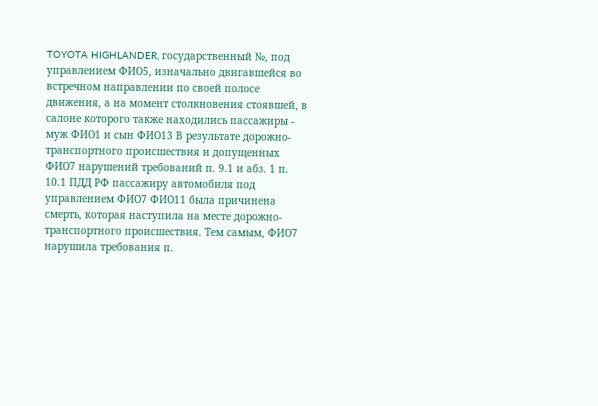TOYOTA HIGHLANDER, государственный №, под управлением ФИО5, изначально двигавшейся во встречном направлении по своей полосе движения, а на момент столкновения стоявшей, в салоне которого также находились пассажиры - муж ФИО1 и сын ФИО13 В результате дорожно-транспортного происшествия и допущенных ФИО7 нарушений требований п. 9.1 и абз. 1 п. 10.1 ПДД РФ пассажиру автомобиля под управлением ФИО7 ФИО11 была причинена смерть, которая наступила на месте дорожно-транспортного происшествия. Тем самым, ФИО7 нарушила требования п.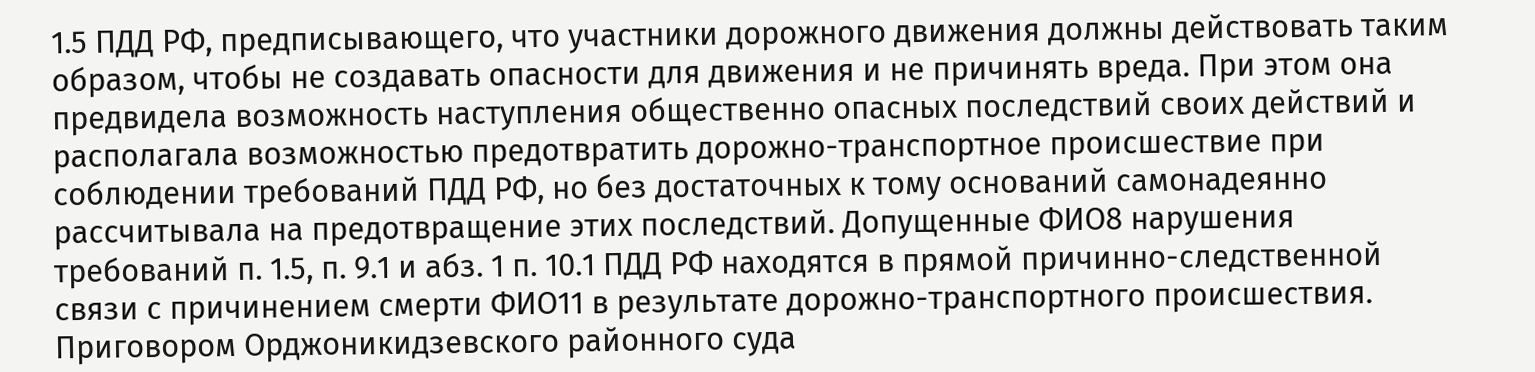1.5 ПДД РФ, предписывающего, что участники дорожного движения должны действовать таким образом, чтобы не создавать опасности для движения и не причинять вреда. При этом она предвидела возможность наступления общественно опасных последствий своих действий и располагала возможностью предотвратить дорожно-транспортное происшествие при соблюдении требований ПДД РФ, но без достаточных к тому оснований самонадеянно рассчитывала на предотвращение этих последствий. Допущенные ФИО8 нарушения требований п. 1.5, п. 9.1 и абз. 1 п. 10.1 ПДД РФ находятся в прямой причинно-следственной связи с причинением смерти ФИО11 в результате дорожно-транспортного происшествия. Приговором Орджоникидзевского районного суда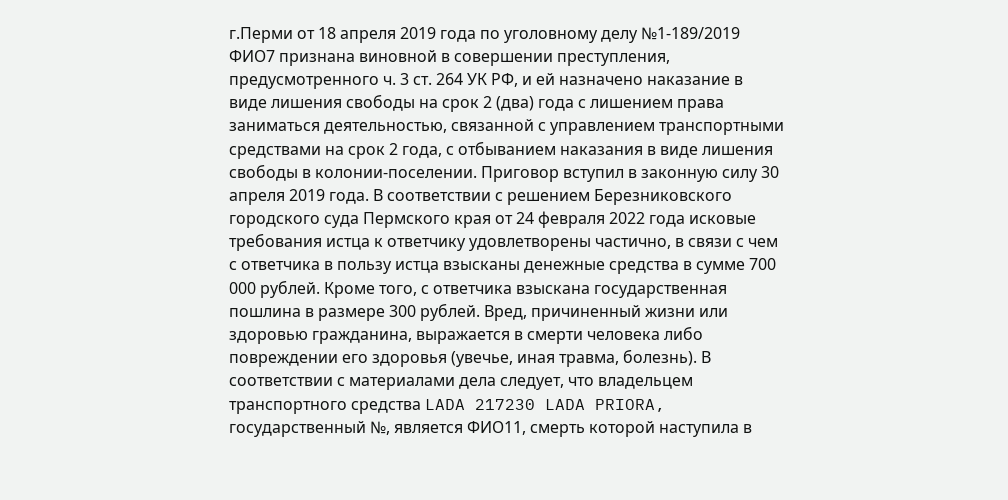г.Перми от 18 апреля 2019 года по уголовному делу №1-189/2019 ФИО7 признана виновной в совершении преступления, предусмотренного ч. 3 ст. 264 УК РФ, и ей назначено наказание в виде лишения свободы на срок 2 (два) года с лишением права заниматься деятельностью, связанной с управлением транспортными средствами на срок 2 года, с отбыванием наказания в виде лишения свободы в колонии-поселении. Приговор вступил в законную силу 30 апреля 2019 года. В соответствии с решением Березниковского городского суда Пермского края от 24 февраля 2022 года исковые требования истца к ответчику удовлетворены частично, в связи с чем с ответчика в пользу истца взысканы денежные средства в сумме 700 000 рублей. Кроме того, с ответчика взыскана государственная пошлина в размере 300 рублей. Вред, причиненный жизни или здоровью гражданина, выражается в смерти человека либо повреждении его здоровья (увечье, иная травма, болезнь). В соответствии с материалами дела следует, что владельцем транспортного средства LADA 217230 LADA PRIORA, государственный №, является ФИО11, смерть которой наступила в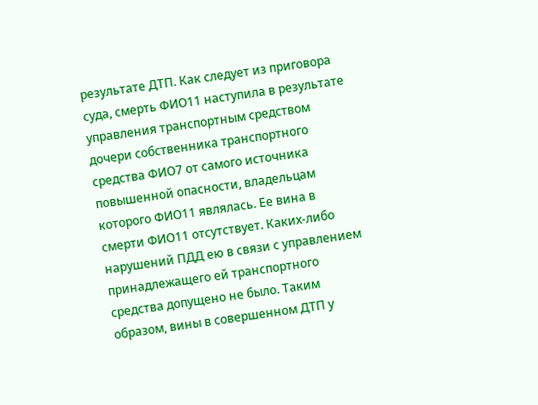результате ДТП. Как следует из приговора суда, смерть ФИО11 наступила в результате управления транспортным средством дочери собственника транспортного средства ФИО7 от самого источника повышенной опасности, владельцам которого ФИО11 являлась. Ее вина в смерти ФИО11 отсутствует. Каких-либо нарушений ПДД ею в связи с управлением принадлежащего ей транспортного средства допущено не было. Таким образом, вины в совершенном ДТП у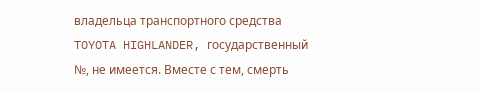владельца транспортного средства TOYOTA HIGHLANDER, государственный №, не имеется. Вместе с тем, смерть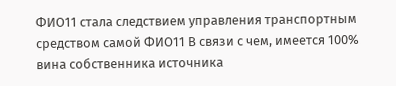ФИО11 стала следствием управления транспортным средством самой ФИО11 В связи с чем, имеется 100% вина собственника источника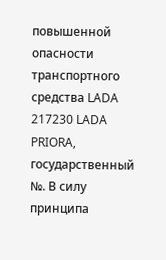повышенной опасности транспортного средства LADA 217230 LADA PRIORA, государственный №. В силу принципа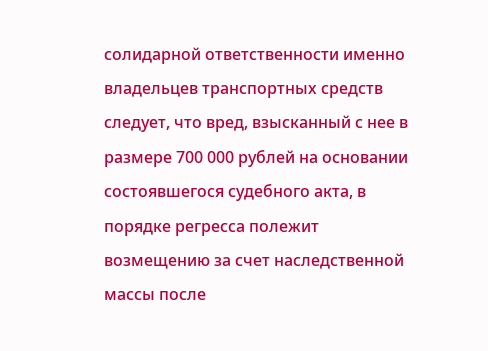солидарной ответственности именно владельцев транспортных средств следует, что вред, взысканный с нее в размере 700 000 рублей на основании состоявшегося судебного акта, в порядке регресса полежит возмещению за счет наследственной массы после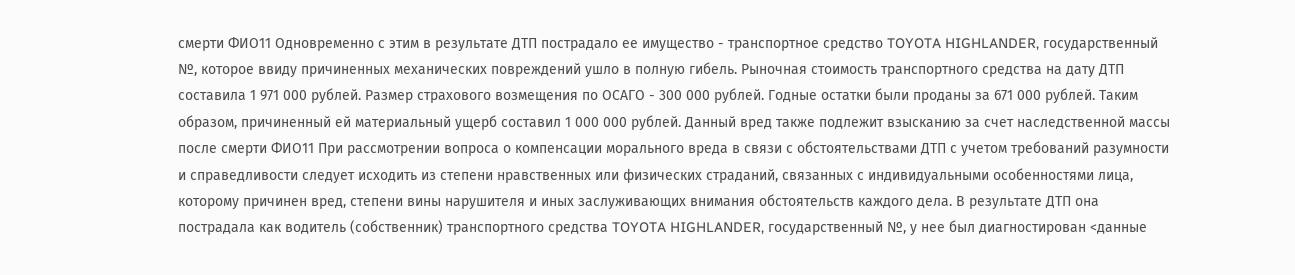смерти ФИО11 Одновременно с этим в результате ДТП пострадало ее имущество - транспортное средство TOYOTA HIGHLANDER, государственный №, которое ввиду причиненных механических повреждений ушло в полную гибель. Рыночная стоимость транспортного средства на дату ДТП составила 1 971 000 рублей. Размер страхового возмещения по ОСАГО - 300 000 рублей. Годные остатки были проданы за 671 000 рублей. Таким образом, причиненный ей материальный ущерб составил 1 000 000 рублей. Данный вред также подлежит взысканию за счет наследственной массы после смерти ФИО11 При рассмотрении вопроса о компенсации морального вреда в связи с обстоятельствами ДТП с учетом требований разумности и справедливости следует исходить из степени нравственных или физических страданий, связанных с индивидуальными особенностями лица, которому причинен вред, степени вины нарушителя и иных заслуживающих внимания обстоятельств каждого дела. В результате ДТП она пострадала как водитель (собственник) транспортного средства TOYOTA HIGHLANDER, государственный №, у нее был диагностирован <данные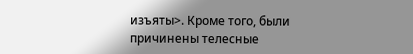изъяты>. Кроме того, были причинены телесные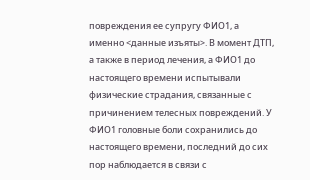повреждения ее супругу ФИО1, а именно <данные изъяты>. В момент ДТП, а также в период лечения, а ФИО1 до настоящего времени испытывали физические страдания, связанные с причинением телесных повреждений. У ФИО1 головные боли сохранились до настоящего времени, последний до сих пор наблюдается в связи с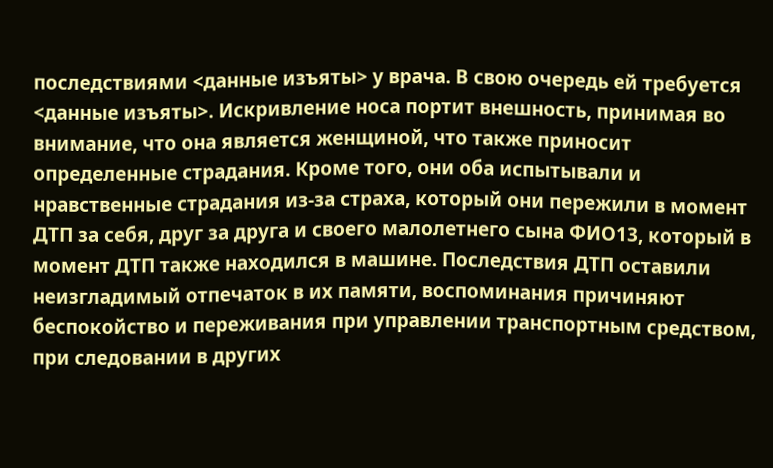последствиями <данные изъяты> у врача. В свою очередь ей требуется <данные изъяты>. Искривление носа портит внешность, принимая во внимание, что она является женщиной, что также приносит определенные страдания. Кроме того, они оба испытывали и нравственные страдания из-за страха, который они пережили в момент ДТП за себя, друг за друга и своего малолетнего сына ФИО13, который в момент ДТП также находился в машине. Последствия ДТП оставили неизгладимый отпечаток в их памяти, воспоминания причиняют беспокойство и переживания при управлении транспортным средством, при следовании в других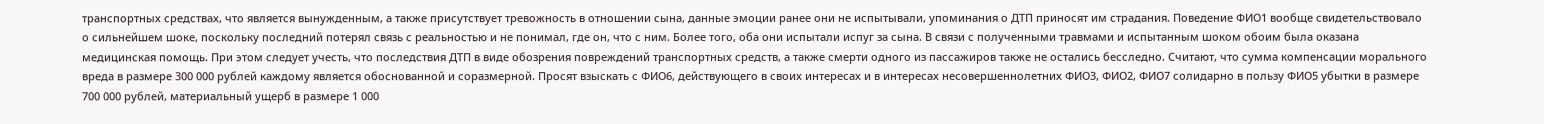транспортных средствах, что является вынужденным, а также присутствует тревожность в отношении сына, данные эмоции ранее они не испытывали, упоминания о ДТП приносят им страдания. Поведение ФИО1 вообще свидетельствовало о сильнейшем шоке, поскольку последний потерял связь с реальностью и не понимал, где он, что с ним. Более того, оба они испытали испуг за сына. В связи с полученными травмами и испытанным шоком обоим была оказана медицинская помощь. При этом следует учесть, что последствия ДТП в виде обозрения повреждений транспортных средств, а также смерти одного из пассажиров также не остались бесследно. Считают, что сумма компенсации морального вреда в размере 300 000 рублей каждому является обоснованной и соразмерной. Просят взыскать с ФИО6, действующего в своих интересах и в интересах несовершеннолетних ФИО3, ФИО2, ФИО7 солидарно в пользу ФИО5 убытки в размере 700 000 рублей, материальный ущерб в размере 1 000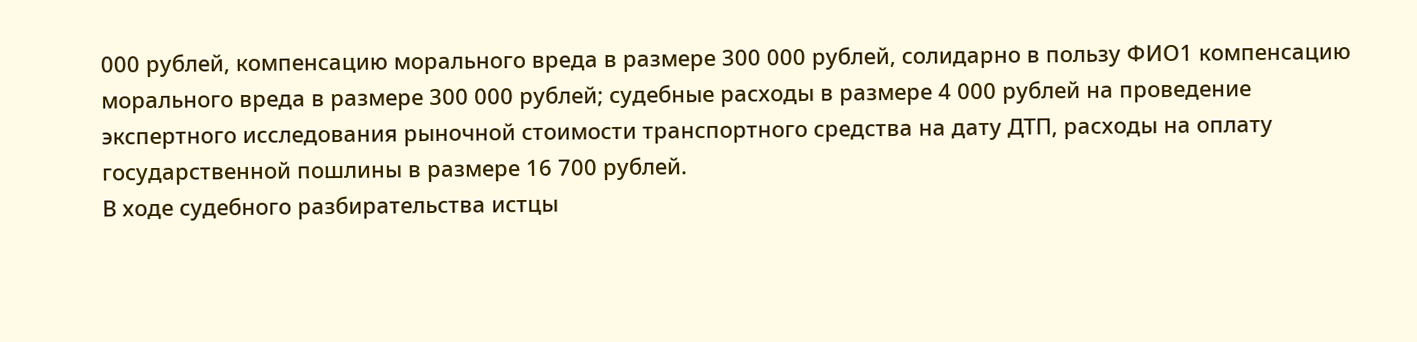000 рублей, компенсацию морального вреда в размере 300 000 рублей, солидарно в пользу ФИО1 компенсацию морального вреда в размере 300 000 рублей; судебные расходы в размере 4 000 рублей на проведение экспертного исследования рыночной стоимости транспортного средства на дату ДТП, расходы на оплату государственной пошлины в размере 16 700 рублей.
В ходе судебного разбирательства истцы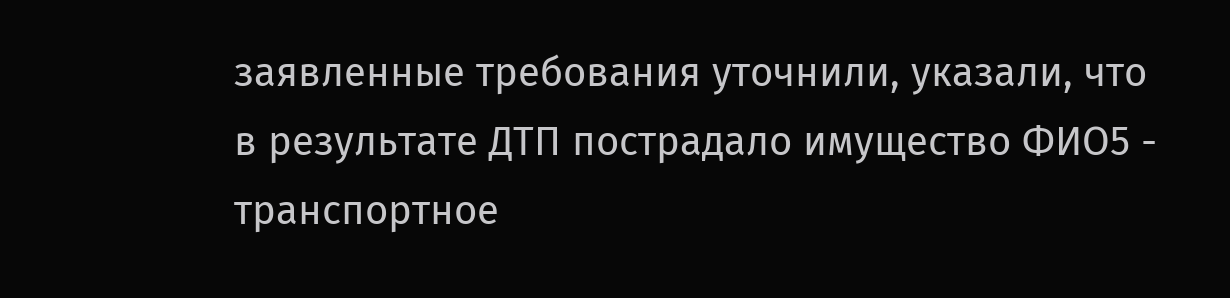заявленные требования уточнили, указали, что в результате ДТП пострадало имущество ФИО5 - транспортное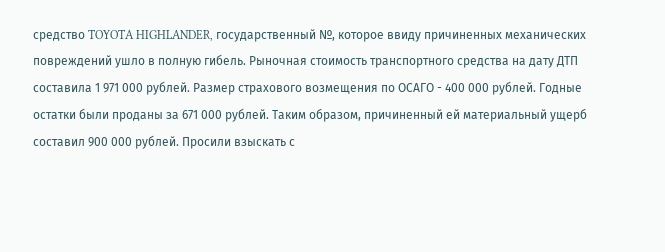средство TOYOTA HIGHLANDER, государственный №, которое ввиду причиненных механических повреждений ушло в полную гибель. Рыночная стоимость транспортного средства на дату ДТП составила 1 971 000 рублей. Размер страхового возмещения по ОСАГО - 400 000 рублей. Годные остатки были проданы за 671 000 рублей. Таким образом, причиненный ей материальный ущерб составил 900 000 рублей. Просили взыскать с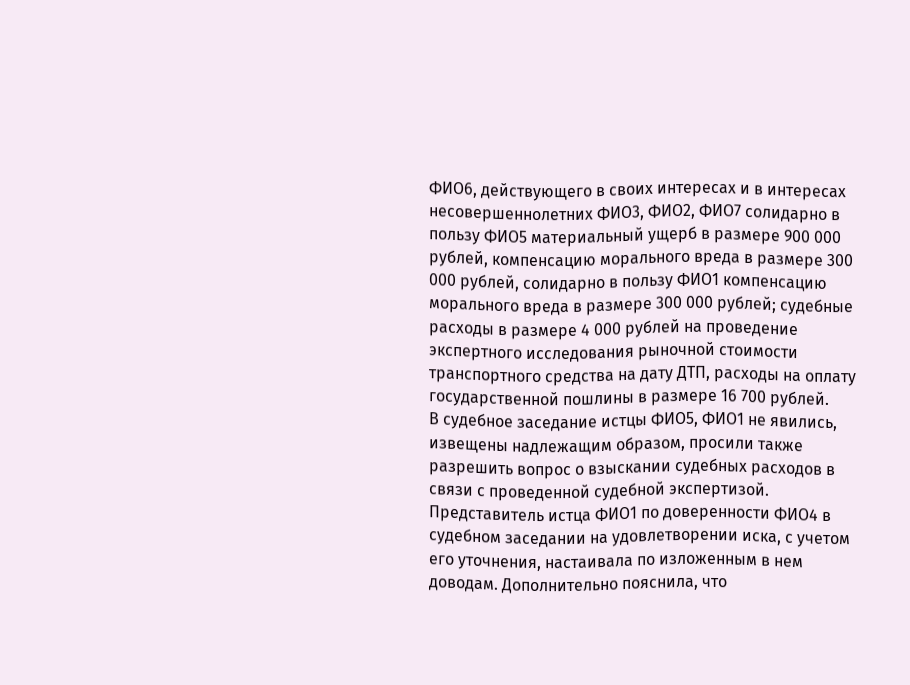ФИО6, действующего в своих интересах и в интересах несовершеннолетних ФИО3, ФИО2, ФИО7 солидарно в пользу ФИО5 материальный ущерб в размере 900 000 рублей, компенсацию морального вреда в размере 300 000 рублей, солидарно в пользу ФИО1 компенсацию морального вреда в размере 300 000 рублей; судебные расходы в размере 4 000 рублей на проведение экспертного исследования рыночной стоимости транспортного средства на дату ДТП, расходы на оплату государственной пошлины в размере 16 700 рублей.
В судебное заседание истцы ФИО5, ФИО1 не явились, извещены надлежащим образом, просили также разрешить вопрос о взыскании судебных расходов в связи с проведенной судебной экспертизой.
Представитель истца ФИО1 по доверенности ФИО4 в судебном заседании на удовлетворении иска, с учетом его уточнения, настаивала по изложенным в нем доводам. Дополнительно пояснила, что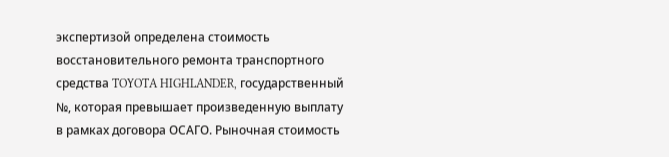экспертизой определена стоимость восстановительного ремонта транспортного средства TOYOTA HIGHLANDER, государственный №, которая превышает произведенную выплату в рамках договора ОСАГО. Рыночная стоимость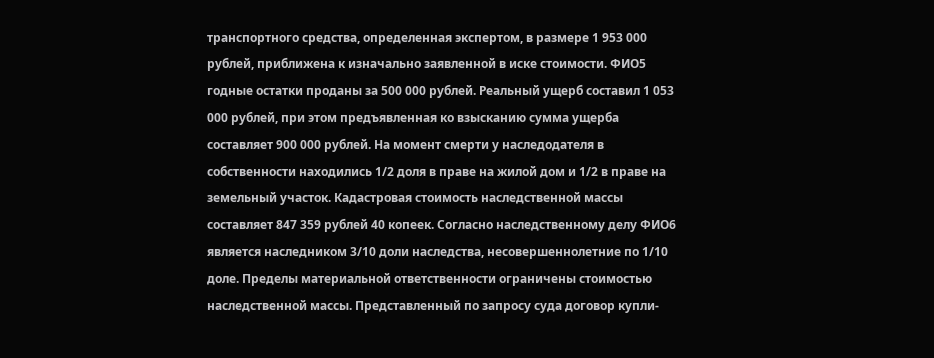транспортного средства, определенная экспертом, в размере 1 953 000 рублей, приближена к изначально заявленной в иске стоимости. ФИО5 годные остатки проданы за 500 000 рублей. Реальный ущерб составил 1 053 000 рублей, при этом предъявленная ко взысканию сумма ущерба составляет 900 000 рублей. На момент смерти у наследодателя в собственности находились 1/2 доля в праве на жилой дом и 1/2 в праве на земельный участок. Кадастровая стоимость наследственной массы составляет 847 359 рублей 40 копеек. Согласно наследственному делу ФИО6 является наследником 3/10 доли наследства, несовершеннолетние по 1/10 доле. Пределы материальной ответственности ограничены стоимостью наследственной массы. Представленный по запросу суда договор купли-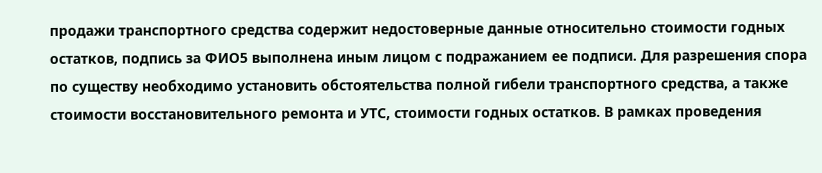продажи транспортного средства содержит недостоверные данные относительно стоимости годных остатков, подпись за ФИО5 выполнена иным лицом с подражанием ее подписи. Для разрешения спора по существу необходимо установить обстоятельства полной гибели транспортного средства, а также стоимости восстановительного ремонта и УТС, стоимости годных остатков. В рамках проведения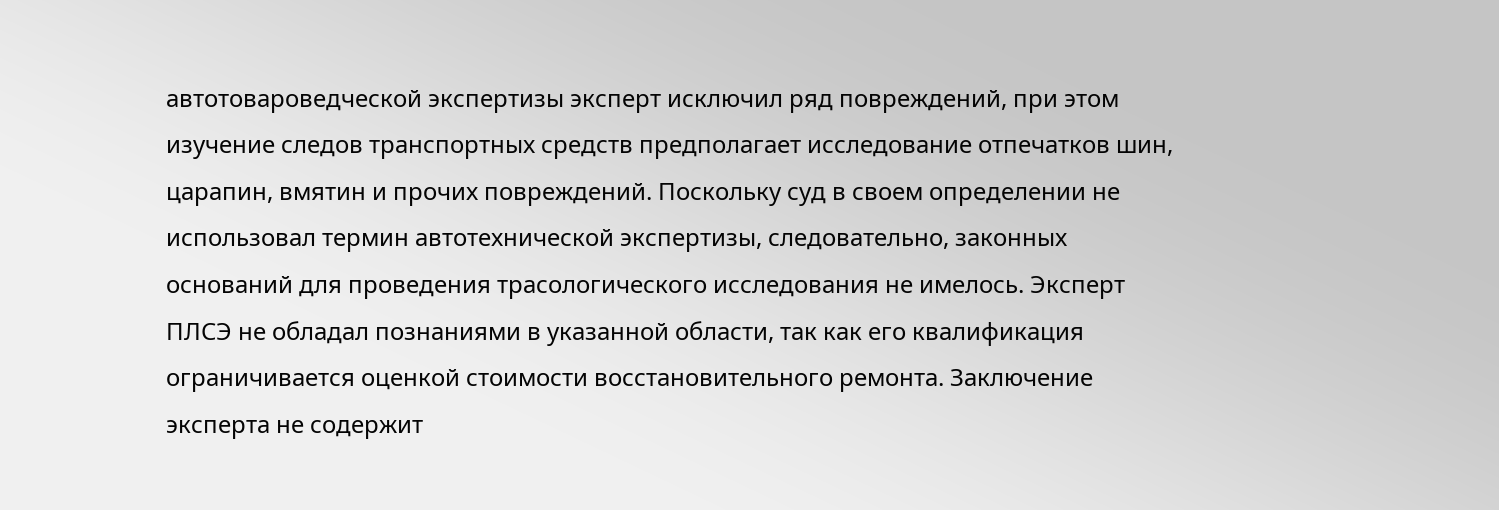автотовароведческой экспертизы эксперт исключил ряд повреждений, при этом изучение следов транспортных средств предполагает исследование отпечатков шин, царапин, вмятин и прочих повреждений. Поскольку суд в своем определении не использовал термин автотехнической экспертизы, следовательно, законных оснований для проведения трасологического исследования не имелось. Эксперт ПЛСЭ не обладал познаниями в указанной области, так как его квалификация ограничивается оценкой стоимости восстановительного ремонта. Заключение эксперта не содержит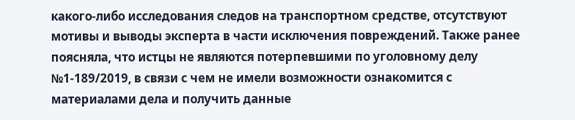какого-либо исследования следов на транспортном средстве, отсутствуют мотивы и выводы эксперта в части исключения повреждений. Также ранее поясняла, что истцы не являются потерпевшими по уголовному делу №1-189/2019, в связи с чем не имели возможности ознакомится с материалами дела и получить данные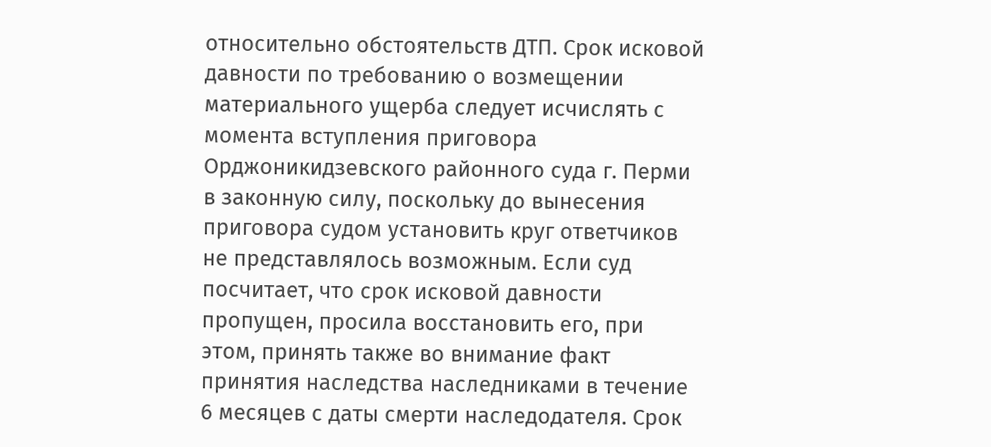относительно обстоятельств ДТП. Срок исковой давности по требованию о возмещении материального ущерба следует исчислять с момента вступления приговора Орджоникидзевского районного суда г. Перми в законную силу, поскольку до вынесения приговора судом установить круг ответчиков не представлялось возможным. Если суд посчитает, что срок исковой давности пропущен, просила восстановить его, при этом, принять также во внимание факт принятия наследства наследниками в течение 6 месяцев с даты смерти наследодателя. Срок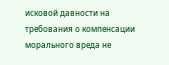исковой давности на требования о компенсации морального вреда не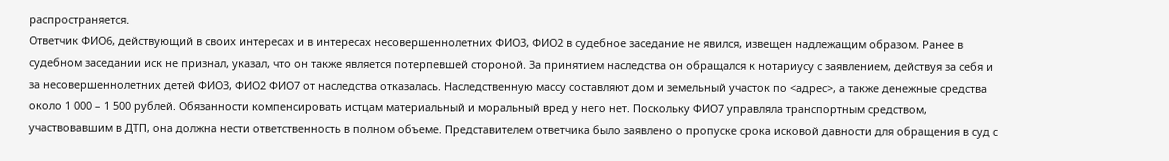распространяется.
Ответчик ФИО6, действующий в своих интересах и в интересах несовершеннолетних ФИО3, ФИО2 в судебное заседание не явился, извещен надлежащим образом. Ранее в судебном заседании иск не признал, указал, что он также является потерпевшей стороной. За принятием наследства он обращался к нотариусу с заявлением, действуя за себя и за несовершеннолетних детей ФИО3, ФИО2 ФИО7 от наследства отказалась. Наследственную массу составляют дом и земельный участок по <адрес>, а также денежные средства около 1 000 – 1 500 рублей. Обязанности компенсировать истцам материальный и моральный вред у него нет. Поскольку ФИО7 управляла транспортным средством, участвовавшим в ДТП, она должна нести ответственность в полном объеме. Представителем ответчика было заявлено о пропуске срока исковой давности для обращения в суд с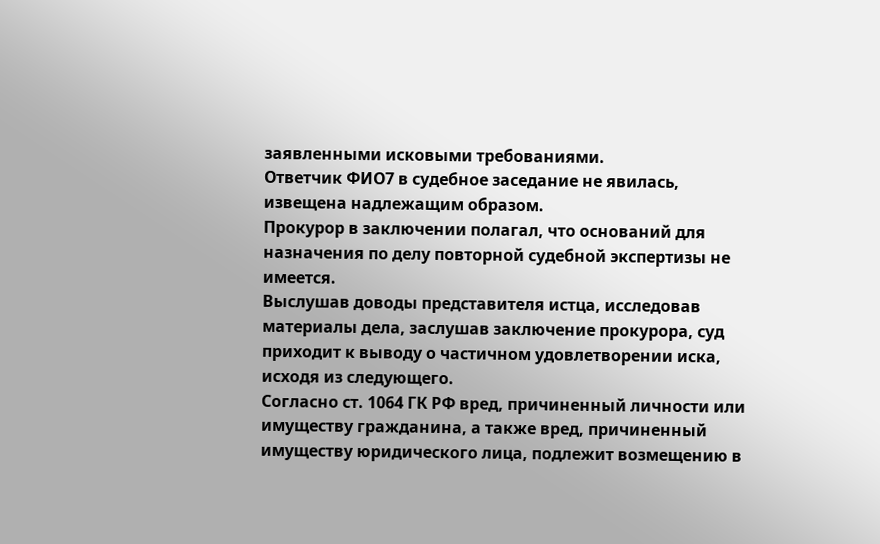заявленными исковыми требованиями.
Ответчик ФИО7 в судебное заседание не явилась, извещена надлежащим образом.
Прокурор в заключении полагал, что оснований для назначения по делу повторной судебной экспертизы не имеется.
Выслушав доводы представителя истца, исследовав материалы дела, заслушав заключение прокурора, суд приходит к выводу о частичном удовлетворении иска, исходя из следующего.
Согласно ст. 1064 ГК РФ вред, причиненный личности или имуществу гражданина, а также вред, причиненный имуществу юридического лица, подлежит возмещению в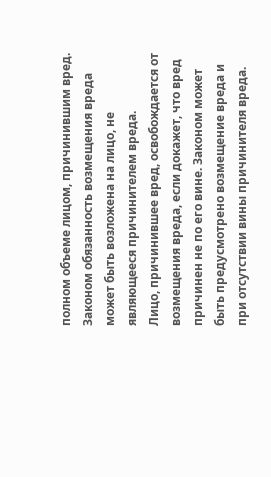полном объеме лицом, причинившим вред. Законом обязанность возмещения вреда может быть возложена на лицо, не являющееся причинителем вреда.
Лицо, причинившее вред, освобождается от возмещения вреда, если докажет, что вред причинен не по его вине. Законом может быть предусмотрено возмещение вреда и при отсутствии вины причинителя вреда.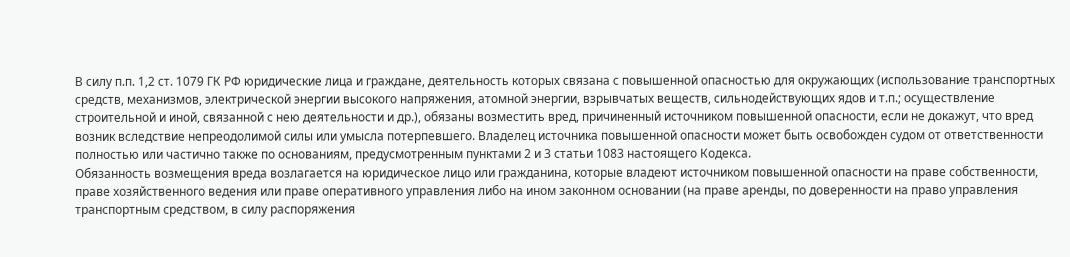В силу п.п. 1,2 ст. 1079 ГК РФ юридические лица и граждане, деятельность которых связана с повышенной опасностью для окружающих (использование транспортных средств, механизмов, электрической энергии высокого напряжения, атомной энергии, взрывчатых веществ, сильнодействующих ядов и т.п.; осуществление строительной и иной, связанной с нею деятельности и др.), обязаны возместить вред, причиненный источником повышенной опасности, если не докажут, что вред возник вследствие непреодолимой силы или умысла потерпевшего. Владелец источника повышенной опасности может быть освобожден судом от ответственности полностью или частично также по основаниям, предусмотренным пунктами 2 и 3 статьи 1083 настоящего Кодекса.
Обязанность возмещения вреда возлагается на юридическое лицо или гражданина, которые владеют источником повышенной опасности на праве собственности, праве хозяйственного ведения или праве оперативного управления либо на ином законном основании (на праве аренды, по доверенности на право управления транспортным средством, в силу распоряжения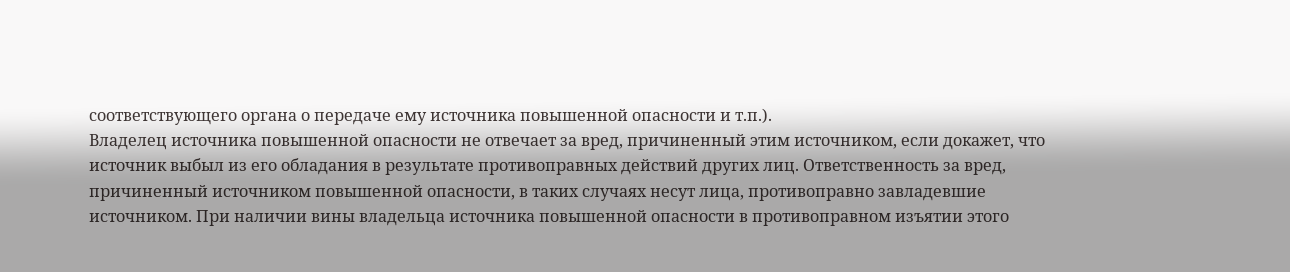соответствующего органа о передаче ему источника повышенной опасности и т.п.).
Владелец источника повышенной опасности не отвечает за вред, причиненный этим источником, если докажет, что источник выбыл из его обладания в результате противоправных действий других лиц. Ответственность за вред, причиненный источником повышенной опасности, в таких случаях несут лица, противоправно завладевшие источником. При наличии вины владельца источника повышенной опасности в противоправном изъятии этого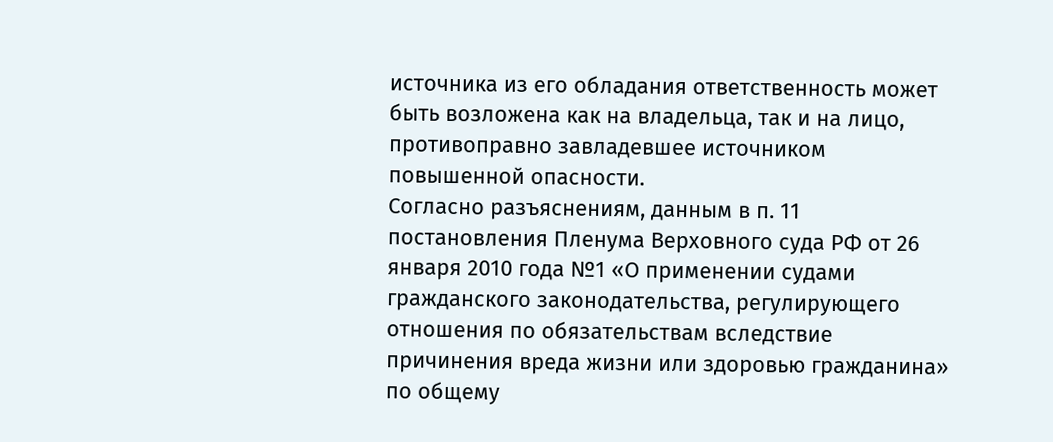источника из его обладания ответственность может быть возложена как на владельца, так и на лицо, противоправно завладевшее источником повышенной опасности.
Согласно разъяснениям, данным в п. 11 постановления Пленума Верховного суда РФ от 26 января 2010 года №1 «О применении судами гражданского законодательства, регулирующего отношения по обязательствам вследствие причинения вреда жизни или здоровью гражданина» по общему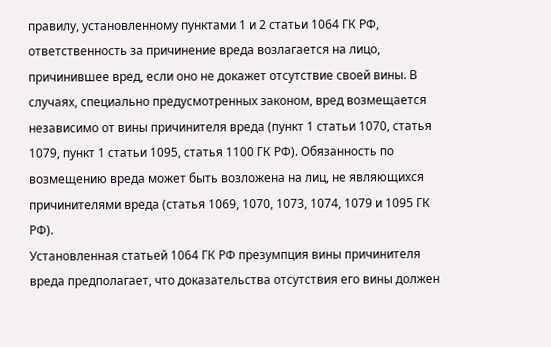правилу, установленному пунктами 1 и 2 статьи 1064 ГК РФ, ответственность за причинение вреда возлагается на лицо, причинившее вред, если оно не докажет отсутствие своей вины. В случаях, специально предусмотренных законом, вред возмещается независимо от вины причинителя вреда (пункт 1 статьи 1070, статья 1079, пункт 1 статьи 1095, статья 1100 ГК РФ). Обязанность по возмещению вреда может быть возложена на лиц, не являющихся причинителями вреда (статья 1069, 1070, 1073, 1074, 1079 и 1095 ГК РФ).
Установленная статьей 1064 ГК РФ презумпция вины причинителя вреда предполагает, что доказательства отсутствия его вины должен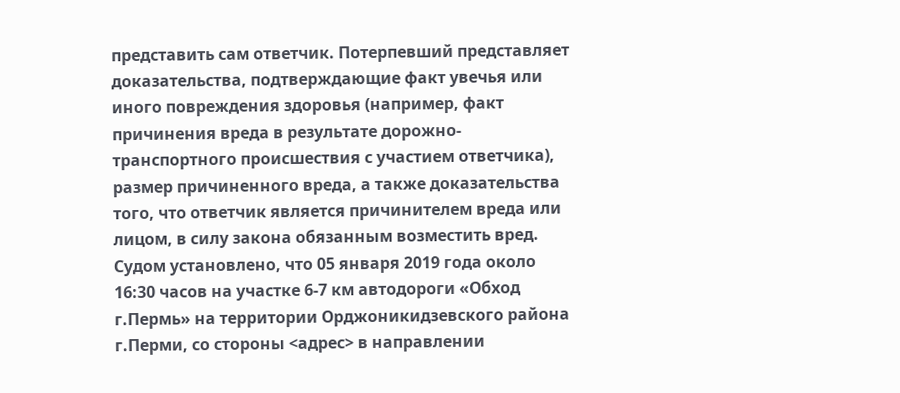представить сам ответчик. Потерпевший представляет доказательства, подтверждающие факт увечья или иного повреждения здоровья (например, факт причинения вреда в результате дорожно-транспортного происшествия с участием ответчика), размер причиненного вреда, а также доказательства того, что ответчик является причинителем вреда или лицом, в силу закона обязанным возместить вред.
Судом установлено, что 05 января 2019 года около 16:30 часов на участке 6-7 км автодороги «Обход г.Пермь» на территории Орджоникидзевского района г.Перми, со стороны <адрес> в направлении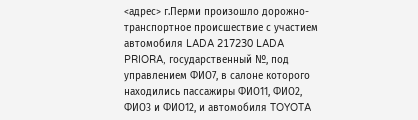<адрес> г.Перми произошло дорожно-транспортное происшествие с участием автомобиля LADA 217230 LADA PRIORA, государственный №, под управлением ФИО7, в салоне которого находились пассажиры ФИО11, ФИО2, ФИО3 и ФИО12, и автомобиля TOYOTA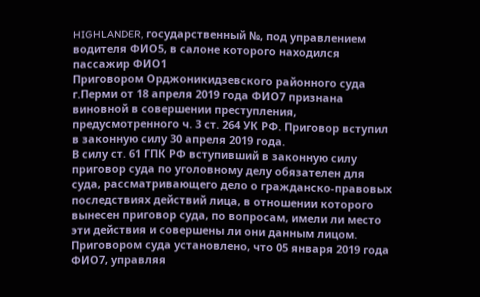HIGHLANDER, государственный №, под управлением водителя ФИО5, в салоне которого находился пассажир ФИО1
Приговором Орджоникидзевского районного суда г.Перми от 18 апреля 2019 года ФИО7 признана виновной в совершении преступления, предусмотренного ч. 3 ст. 264 УК РФ. Приговор вступил в законную силу 30 апреля 2019 года.
В силу ст. 61 ГПК РФ вступивший в законную силу приговор суда по уголовному делу обязателен для суда, рассматривающего дело о гражданско-правовых последствиях действий лица, в отношении которого вынесен приговор суда, по вопросам, имели ли место эти действия и совершены ли они данным лицом.
Приговором суда установлено, что 05 января 2019 года ФИО7, управляя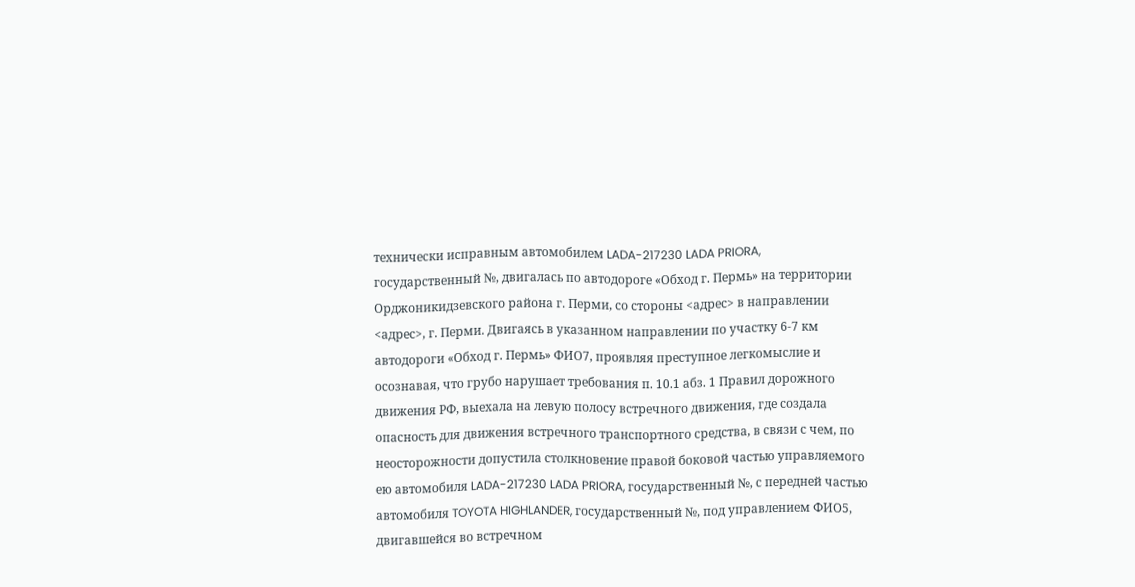технически исправным автомобилем LADA-217230 LADA PRIORA, государственный №, двигалась по автодороге «Обход г. Пермь» на территории Орджоникидзевского района г. Перми, со стороны <адрес> в направлении <адрес>, г. Перми. Двигаясь в указанном направлении по участку 6-7 км автодороги «Обход г. Пермь» ФИО7, проявляя преступное легкомыслие и осознавая, что грубо нарушает требования п. 10.1 абз. 1 Правил дорожного движения РФ, выехала на левую полосу встречного движения, где создала опасность для движения встречного транспортного средства, в связи с чем, по неосторожности допустила столкновение правой боковой частью управляемого ею автомобиля LADA-217230 LADA PRIORA, государственный №, с передней частью автомобиля TOYOTA HIGHLANDER, государственный №, под управлением ФИО5, двигавшейся во встречном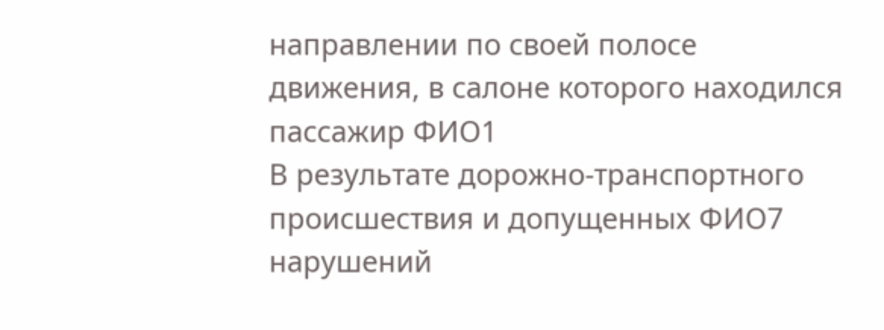направлении по своей полосе движения, в салоне которого находился пассажир ФИО1
В результате дорожно-транспортного происшествия и допущенных ФИО7 нарушений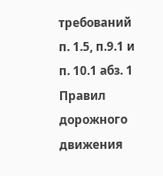требований п. 1.5, п.9.1 и п. 10.1 абз. 1 Правил дорожного движения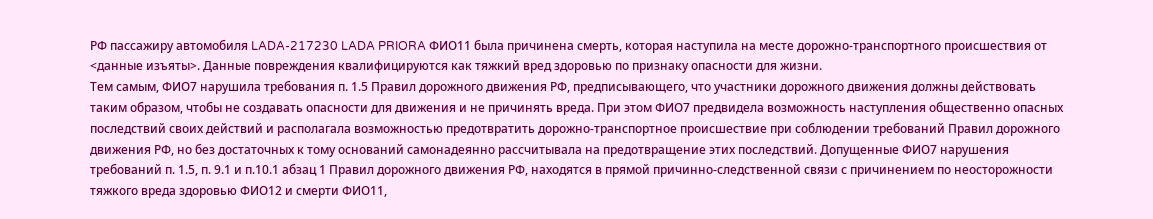РФ пассажиру автомобиля LADA-217230 LADA PRIORA ФИО11 была причинена смерть, которая наступила на месте дорожно-транспортного происшествия от <данные изъяты>. Данные повреждения квалифицируются как тяжкий вред здоровью по признаку опасности для жизни.
Тем самым, ФИО7 нарушила требования п. 1.5 Правил дорожного движения РФ, предписывающего, что участники дорожного движения должны действовать таким образом, чтобы не создавать опасности для движения и не причинять вреда. При этом ФИО7 предвидела возможность наступления общественно опасных последствий своих действий и располагала возможностью предотвратить дорожно-транспортное происшествие при соблюдении требований Правил дорожного движения РФ, но без достаточных к тому оснований самонадеянно рассчитывала на предотвращение этих последствий. Допущенные ФИО7 нарушения требований п. 1.5, п. 9.1 и п.10.1 абзац 1 Правил дорожного движения РФ, находятся в прямой причинно-следственной связи с причинением по неосторожности тяжкого вреда здоровью ФИО12 и смерти ФИО11,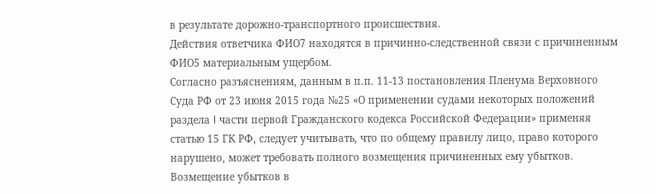в результате дорожно-транспортного происшествия.
Действия ответчика ФИО7 находятся в причинно-следственной связи с причиненным ФИО5 материальным ущербом.
Согласно разъяснениям, данным в п.п. 11-13 постановления Пленума Верховного Суда РФ от 23 июня 2015 года №25 «О применении судами некоторых положений раздела I части первой Гражданского кодекса Российской Федерации» применяя статью 15 ГК РФ, следует учитывать, что по общему правилу лицо, право которого нарушено, может требовать полного возмещения причиненных ему убытков. Возмещение убытков в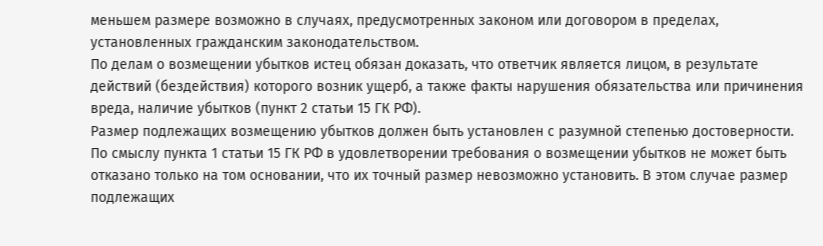меньшем размере возможно в случаях, предусмотренных законом или договором в пределах, установленных гражданским законодательством.
По делам о возмещении убытков истец обязан доказать, что ответчик является лицом, в результате действий (бездействия) которого возник ущерб, а также факты нарушения обязательства или причинения вреда, наличие убытков (пункт 2 статьи 15 ГК РФ).
Размер подлежащих возмещению убытков должен быть установлен с разумной степенью достоверности. По смыслу пункта 1 статьи 15 ГК РФ в удовлетворении требования о возмещении убытков не может быть отказано только на том основании, что их точный размер невозможно установить. В этом случае размер подлежащих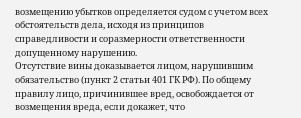возмещению убытков определяется судом с учетом всех обстоятельств дела, исходя из принципов справедливости и соразмерности ответственности допущенному нарушению.
Отсутствие вины доказывается лицом, нарушившим обязательство (пункт 2 статьи 401 ГК РФ). По общему правилу лицо, причинившее вред, освобождается от возмещения вреда, если докажет, что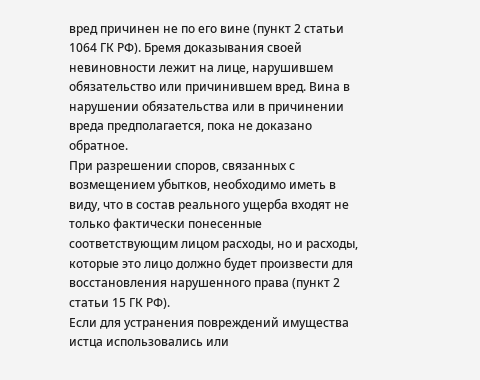вред причинен не по его вине (пункт 2 статьи 1064 ГК РФ). Бремя доказывания своей невиновности лежит на лице, нарушившем обязательство или причинившем вред. Вина в нарушении обязательства или в причинении вреда предполагается, пока не доказано обратное.
При разрешении споров, связанных с возмещением убытков, необходимо иметь в виду, что в состав реального ущерба входят не только фактически понесенные соответствующим лицом расходы, но и расходы, которые это лицо должно будет произвести для восстановления нарушенного права (пункт 2 статьи 15 ГК РФ).
Если для устранения повреждений имущества истца использовались или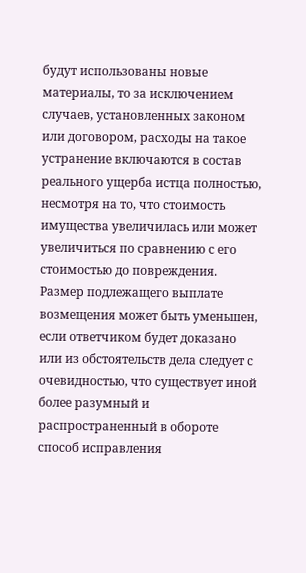будут использованы новые материалы, то за исключением случаев, установленных законом или договором, расходы на такое устранение включаются в состав реального ущерба истца полностью, несмотря на то, что стоимость имущества увеличилась или может увеличиться по сравнению с его стоимостью до повреждения. Размер подлежащего выплате возмещения может быть уменьшен, если ответчиком будет доказано или из обстоятельств дела следует с очевидностью, что существует иной более разумный и распространенный в обороте способ исправления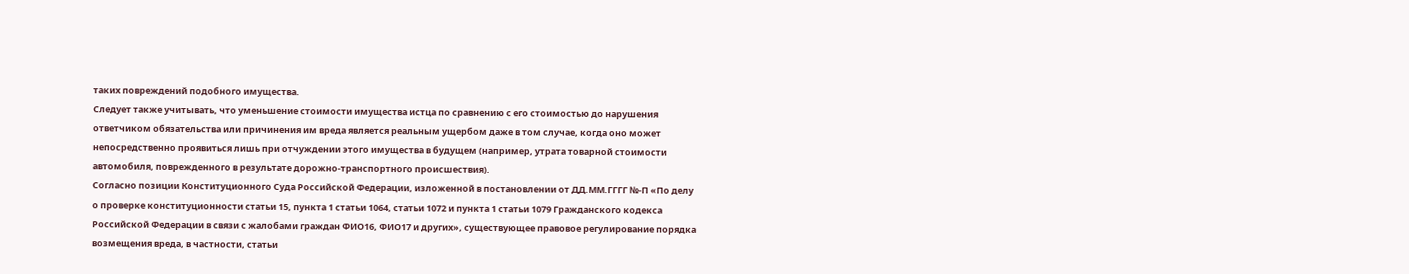таких повреждений подобного имущества.
Следует также учитывать, что уменьшение стоимости имущества истца по сравнению с его стоимостью до нарушения ответчиком обязательства или причинения им вреда является реальным ущербом даже в том случае, когда оно может непосредственно проявиться лишь при отчуждении этого имущества в будущем (например, утрата товарной стоимости автомобиля, поврежденного в результате дорожно-транспортного происшествия).
Согласно позиции Конституционного Суда Российской Федерации, изложенной в постановлении от ДД.ММ.ГГГГ №-П «По делу о проверке конституционности статьи 15, пункта 1 статьи 1064, статьи 1072 и пункта 1 статьи 1079 Гражданского кодекса Российской Федерации в связи с жалобами граждан ФИО16, ФИО17 и других», существующее правовое регулирование порядка возмещения вреда, в частности, статьи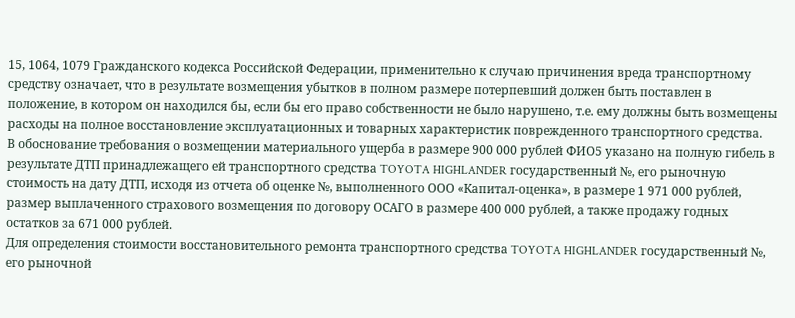15, 1064, 1079 Гражданского кодекса Российской Федерации, применительно к случаю причинения вреда транспортному средству означает, что в результате возмещения убытков в полном размере потерпевший должен быть поставлен в положение, в котором он находился бы, если бы его право собственности не было нарушено, т.е. ему должны быть возмещены расходы на полное восстановление эксплуатационных и товарных характеристик поврежденного транспортного средства.
В обоснование требования о возмещении материального ущерба в размере 900 000 рублей ФИО5 указано на полную гибель в результате ДТП принадлежащего ей транспортного средства TOYOTA HIGHLANDER государственный №, его рыночную стоимость на дату ДТП, исходя из отчета об оценке №, выполненного ООО «Капитал-оценка», в размере 1 971 000 рублей, размер выплаченного страхового возмещения по договору ОСАГО в размере 400 000 рублей, а также продажу годных остатков за 671 000 рублей.
Для определения стоимости восстановительного ремонта транспортного средства TOYOTA HIGHLANDER государственный №, его рыночной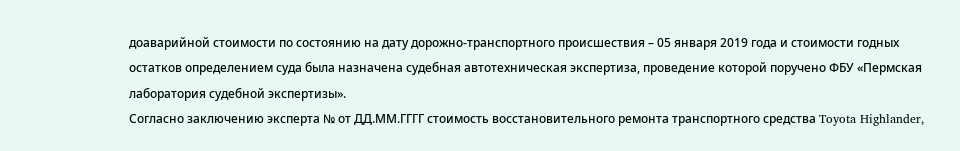доаварийной стоимости по состоянию на дату дорожно-транспортного происшествия – 05 января 2019 года и стоимости годных остатков определением суда была назначена судебная автотехническая экспертиза, проведение которой поручено ФБУ «Пермская лаборатория судебной экспертизы».
Согласно заключению эксперта № от ДД.ММ.ГГГГ стоимость восстановительного ремонта транспортного средства Toyota Highlander,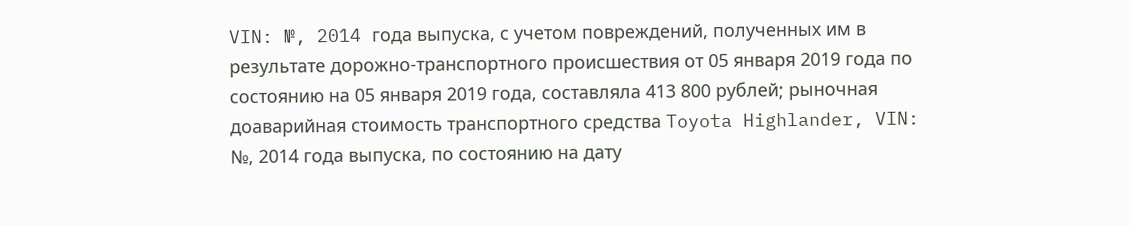VIN: №, 2014 года выпуска, с учетом повреждений, полученных им в результате дорожно-транспортного происшествия от 05 января 2019 года по состоянию на 05 января 2019 года, составляла 413 800 рублей; рыночная доаварийная стоимость транспортного средства Toyota Highlander, VIN: №, 2014 года выпуска, по состоянию на дату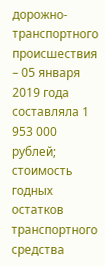дорожно-транспортного происшествия – 05 января 2019 года составляла 1 953 000 рублей; стоимость годных остатков транспортного средства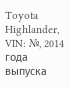Toyota Highlander, VIN: №, 2014 года выпуска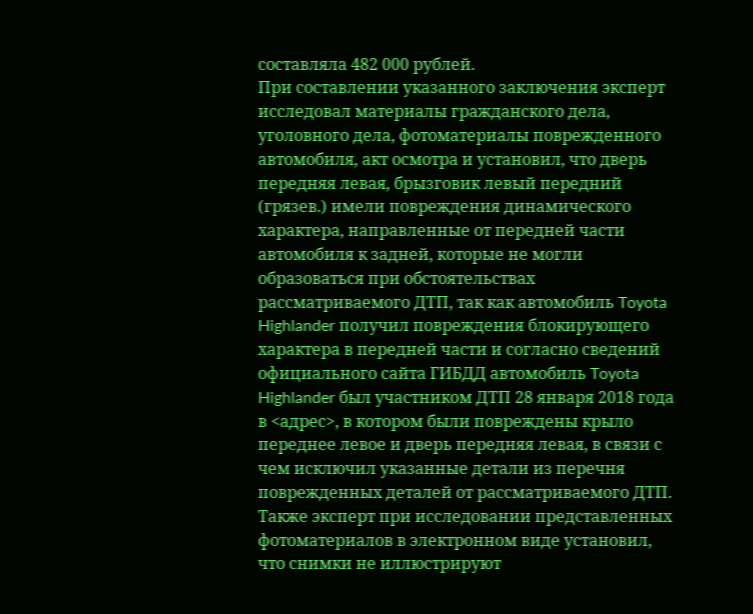составляла 482 000 рублей.
При составлении указанного заключения эксперт исследовал материалы гражданского дела, уголовного дела, фотоматериалы поврежденного автомобиля, акт осмотра и установил, что дверь передняя левая, брызговик левый передний (грязев.) имели повреждения динамического характера, направленные от передней части автомобиля к задней, которые не могли образоваться при обстоятельствах рассматриваемого ДТП, так как автомобиль Toyota Highlander получил повреждения блокирующего характера в передней части и согласно сведений официального сайта ГИБДД автомобиль Toyota Highlander был участником ДТП 28 января 2018 года в <адрес>, в котором были повреждены крыло переднее левое и дверь передняя левая, в связи с чем исключил указанные детали из перечня поврежденных деталей от рассматриваемого ДТП. Также эксперт при исследовании представленных фотоматериалов в электронном виде установил, что снимки не иллюстрируют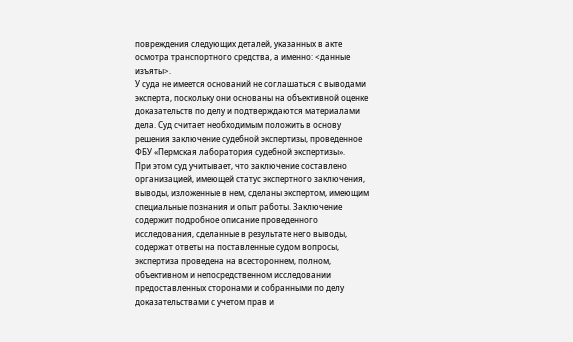повреждения следующих деталей, указанных в акте осмотра транспортного средства, а именно: <данные изъяты>.
У суда не имеется оснований не соглашаться с выводами эксперта, поскольку они основаны на объективной оценке доказательств по делу и подтверждаются материалами дела. Суд считает необходимым положить в основу решения заключение судебной экспертизы, проведенное ФБУ «Пермская лаборатория судебной экспертизы».
При этом суд учитывает, что заключение составлено организацией, имеющей статус экспертного заключения, выводы, изложенные в нем, сделаны экспертом, имеющим специальные познания и опыт работы. Заключение содержит подробное описание проведенного исследования, сделанные в результате него выводы, содержат ответы на поставленные судом вопросы, экспертиза проведена на всестороннем, полном, объективном и непосредственном исследовании предоставленных сторонами и собранными по делу доказательствами с учетом прав и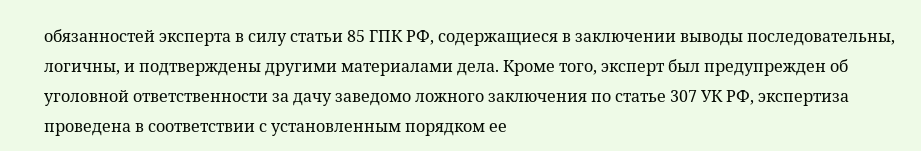обязанностей эксперта в силу статьи 85 ГПК РФ, содержащиеся в заключении выводы последовательны, логичны, и подтверждены другими материалами дела. Кроме того, эксперт был предупрежден об уголовной ответственности за дачу заведомо ложного заключения по статье 307 УК РФ, экспертиза проведена в соответствии с установленным порядком ее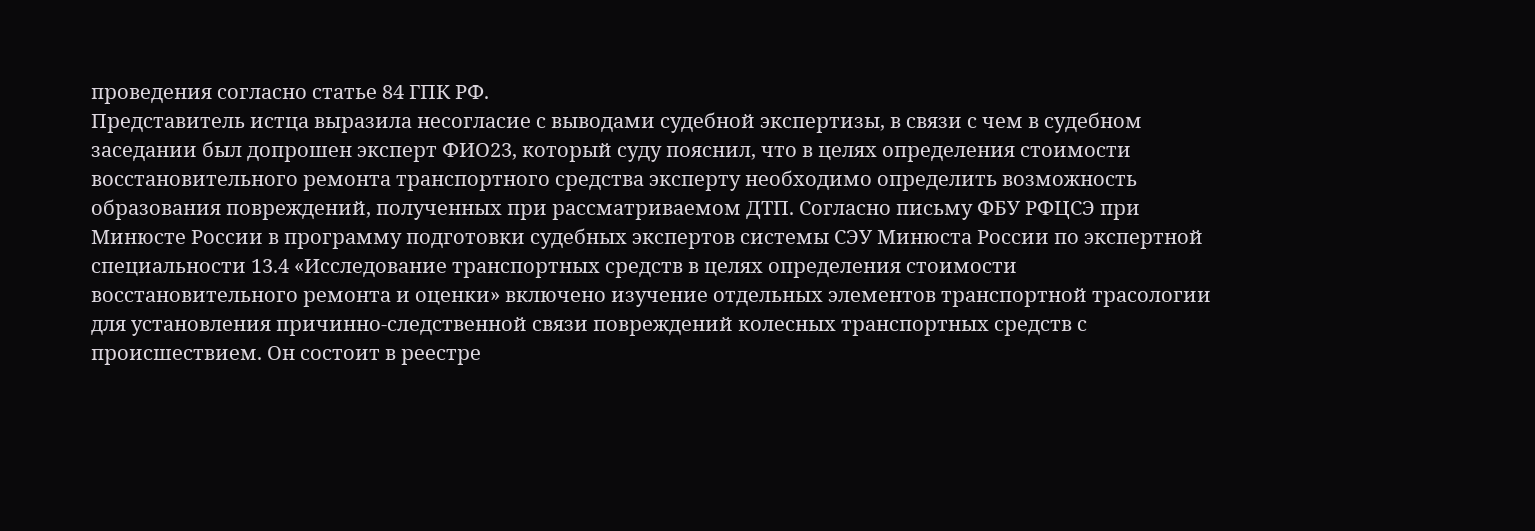проведения согласно статье 84 ГПК РФ.
Представитель истца выразила несогласие с выводами судебной экспертизы, в связи с чем в судебном заседании был допрошен эксперт ФИО23, который суду пояснил, что в целях определения стоимости восстановительного ремонта транспортного средства эксперту необходимо определить возможность образования повреждений, полученных при рассматриваемом ДТП. Согласно письму ФБУ РФЦСЭ при Минюсте России в программу подготовки судебных экспертов системы СЭУ Минюста России по экспертной специальности 13.4 «Исследование транспортных средств в целях определения стоимости восстановительного ремонта и оценки» включено изучение отдельных элементов транспортной трасологии для установления причинно-следственной связи повреждений колесных транспортных средств с происшествием. Он состоит в реестре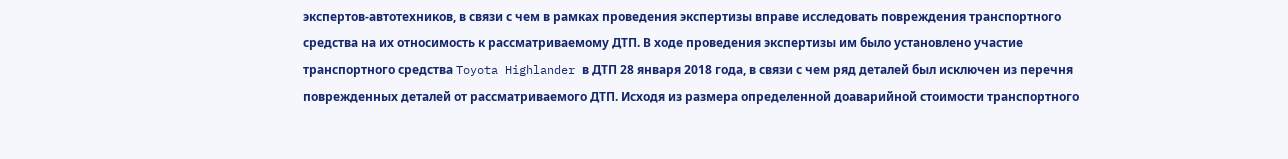экспертов-автотехников, в связи с чем в рамках проведения экспертизы вправе исследовать повреждения транспортного средства на их относимость к рассматриваемому ДТП. В ходе проведения экспертизы им было установлено участие транспортного средства Toyota Highlander в ДТП 28 января 2018 года, в связи с чем ряд деталей был исключен из перечня поврежденных деталей от рассматриваемого ДТП. Исходя из размера определенной доаварийной стоимости транспортного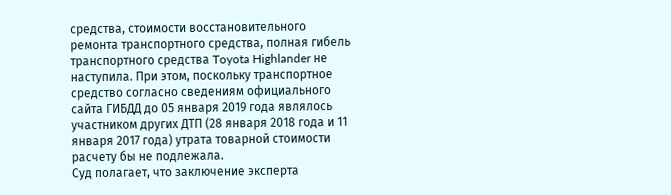средства, стоимости восстановительного ремонта транспортного средства, полная гибель транспортного средства Toyota Highlander не наступила. При этом, поскольку транспортное средство согласно сведениям официального сайта ГИБДД до 05 января 2019 года являлось участником других ДТП (28 января 2018 года и 11 января 2017 года) утрата товарной стоимости расчету бы не подлежала.
Суд полагает, что заключение эксперта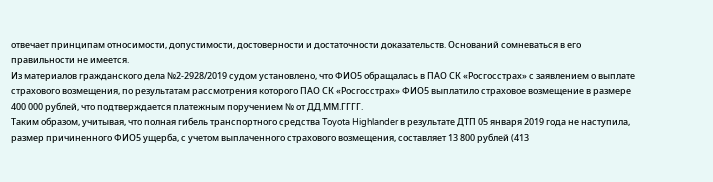отвечает принципам относимости, допустимости, достоверности и достаточности доказательств. Оснований сомневаться в его правильности не имеется.
Из материалов гражданского дела №2-2928/2019 судом установлено, что ФИО5 обращалась в ПАО СК «Росгосстрах» с заявлением о выплате страхового возмещения, по результатам рассмотрения которого ПАО СК «Росгосстрах» ФИО5 выплатило страховое возмещение в размере 400 000 рублей, что подтверждается платежным поручением № от ДД.ММ.ГГГГ.
Таким образом, учитывая, что полная гибель транспортного средства Toyota Highlander в результате ДТП 05 января 2019 года не наступила, размер причиненного ФИО5 ущерба, с учетом выплаченного страхового возмещения, составляет 13 800 рублей (413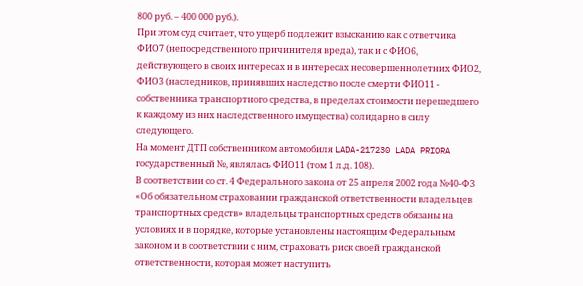800 руб. – 400 000 руб.).
При этом суд считает, что ущерб подлежит взысканию как с ответчика ФИО7 (непосредственного причинителя вреда), так и с ФИО6, действующего в своих интересах и в интересах несовершеннолетних ФИО2, ФИО3 (наследников, принявших наследство после смерти ФИО11 - собственника транспортного средства, в пределах стоимости перешедшего к каждому из них наследственного имущества) солидарно в силу следующего.
На момент ДТП собственником автомобиля LADA-217230 LADA PRIORA государственный №, являлась ФИО11 (том 1 л.д. 108).
В соответствии со ст. 4 Федерального закона от 25 апреля 2002 года №40-ФЗ «Об обязательном страховании гражданской ответственности владельцев транспортных средств» владельцы транспортных средств обязаны на условиях и в порядке, которые установлены настоящим Федеральным законом и в соответствии с ним, страховать риск своей гражданской ответственности, которая может наступить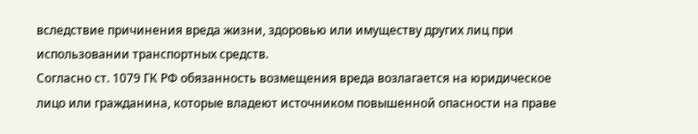вследствие причинения вреда жизни, здоровью или имуществу других лиц при использовании транспортных средств.
Согласно ст. 1079 ГК РФ обязанность возмещения вреда возлагается на юридическое лицо или гражданина, которые владеют источником повышенной опасности на праве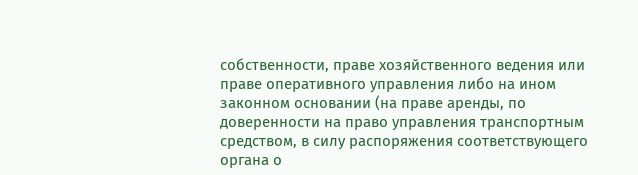собственности, праве хозяйственного ведения или праве оперативного управления либо на ином законном основании (на праве аренды, по доверенности на право управления транспортным средством, в силу распоряжения соответствующего органа о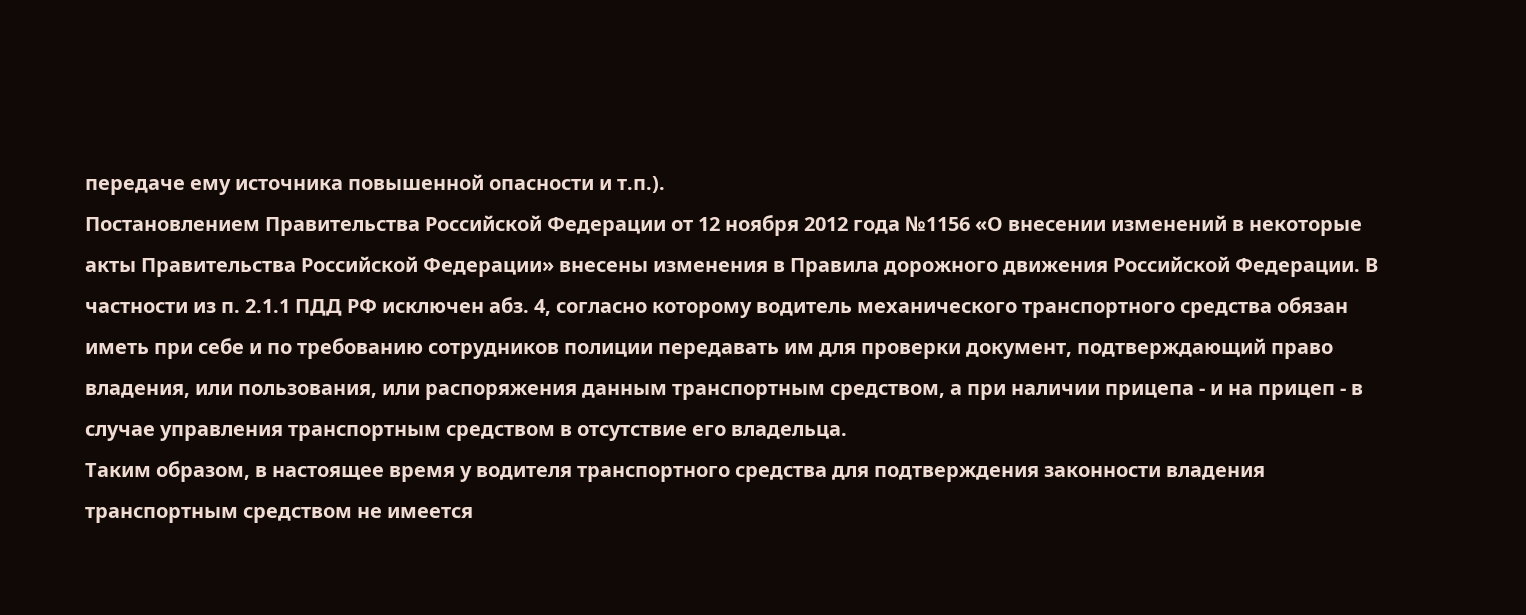передаче ему источника повышенной опасности и т.п.).
Постановлением Правительства Российской Федерации от 12 ноября 2012 года №1156 «О внесении изменений в некоторые акты Правительства Российской Федерации» внесены изменения в Правила дорожного движения Российской Федерации. В частности из п. 2.1.1 ПДД РФ исключен абз. 4, согласно которому водитель механического транспортного средства обязан иметь при себе и по требованию сотрудников полиции передавать им для проверки документ, подтверждающий право владения, или пользования, или распоряжения данным транспортным средством, а при наличии прицепа - и на прицеп - в случае управления транспортным средством в отсутствие его владельца.
Таким образом, в настоящее время у водителя транспортного средства для подтверждения законности владения транспортным средством не имеется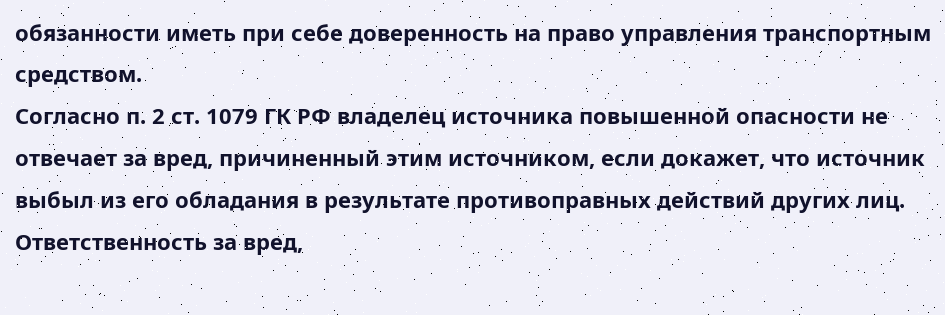обязанности иметь при себе доверенность на право управления транспортным средством.
Согласно п. 2 ст. 1079 ГК РФ владелец источника повышенной опасности не отвечает за вред, причиненный этим источником, если докажет, что источник выбыл из его обладания в результате противоправных действий других лиц. Ответственность за вред,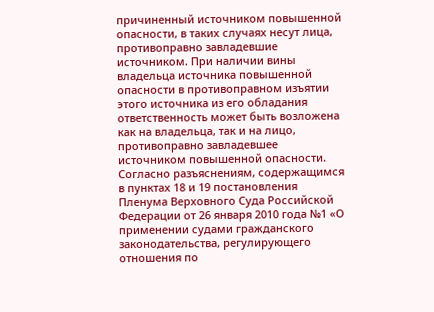причиненный источником повышенной опасности, в таких случаях несут лица, противоправно завладевшие источником. При наличии вины владельца источника повышенной опасности в противоправном изъятии этого источника из его обладания ответственность может быть возложена как на владельца, так и на лицо, противоправно завладевшее источником повышенной опасности.
Согласно разъяснениям, содержащимся в пунктах 18 и 19 постановления Пленума Верховного Суда Российской Федерации от 26 января 2010 года №1 «О применении судами гражданского законодательства, регулирующего отношения по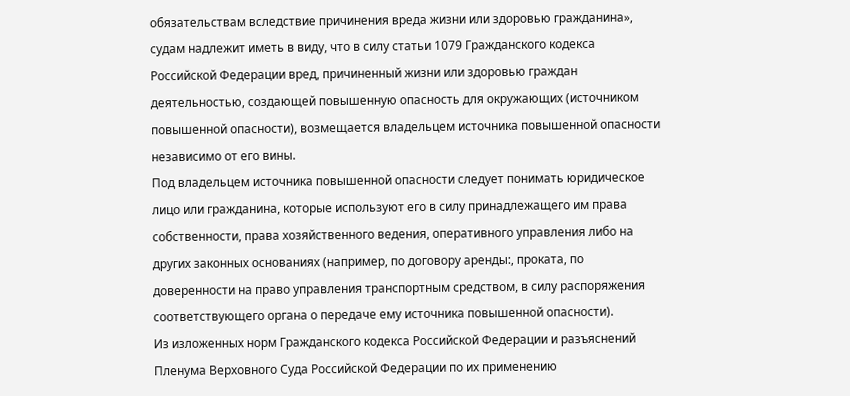обязательствам вследствие причинения вреда жизни или здоровью гражданина», судам надлежит иметь в виду, что в силу статьи 1079 Гражданского кодекса Российской Федерации вред, причиненный жизни или здоровью граждан деятельностью, создающей повышенную опасность для окружающих (источником повышенной опасности), возмещается владельцем источника повышенной опасности независимо от его вины.
Под владельцем источника повышенной опасности следует понимать юридическое лицо или гражданина, которые используют его в силу принадлежащего им права собственности, права хозяйственного ведения, оперативного управления либо на других законных основаниях (например, по договору аренды:, проката, по доверенности на право управления транспортным средством, в силу распоряжения соответствующего органа о передаче ему источника повышенной опасности).
Из изложенных норм Гражданского кодекса Российской Федерации и разъяснений Пленума Верховного Суда Российской Федерации по их применению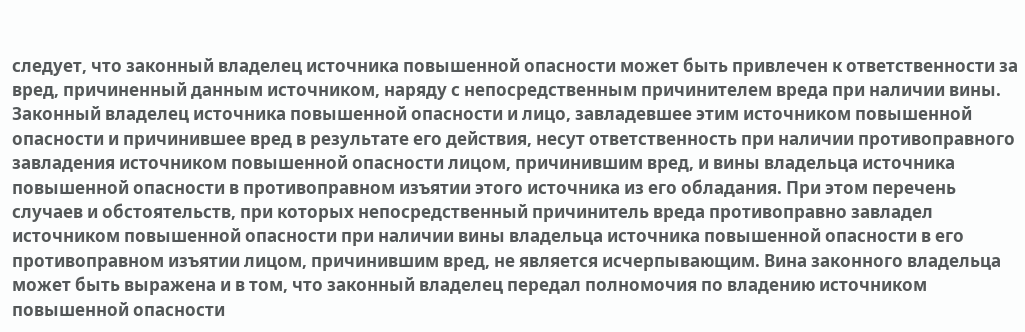следует, что законный владелец источника повышенной опасности может быть привлечен к ответственности за вред, причиненный данным источником, наряду с непосредственным причинителем вреда при наличии вины. Законный владелец источника повышенной опасности и лицо, завладевшее этим источником повышенной опасности и причинившее вред в результате его действия, несут ответственность при наличии противоправного завладения источником повышенной опасности лицом, причинившим вред, и вины владельца источника повышенной опасности в противоправном изъятии этого источника из его обладания. При этом перечень случаев и обстоятельств, при которых непосредственный причинитель вреда противоправно завладел источником повышенной опасности при наличии вины владельца источника повышенной опасности в его противоправном изъятии лицом, причинившим вред, не является исчерпывающим. Вина законного владельца может быть выражена и в том, что законный владелец передал полномочия по владению источником повышенной опасности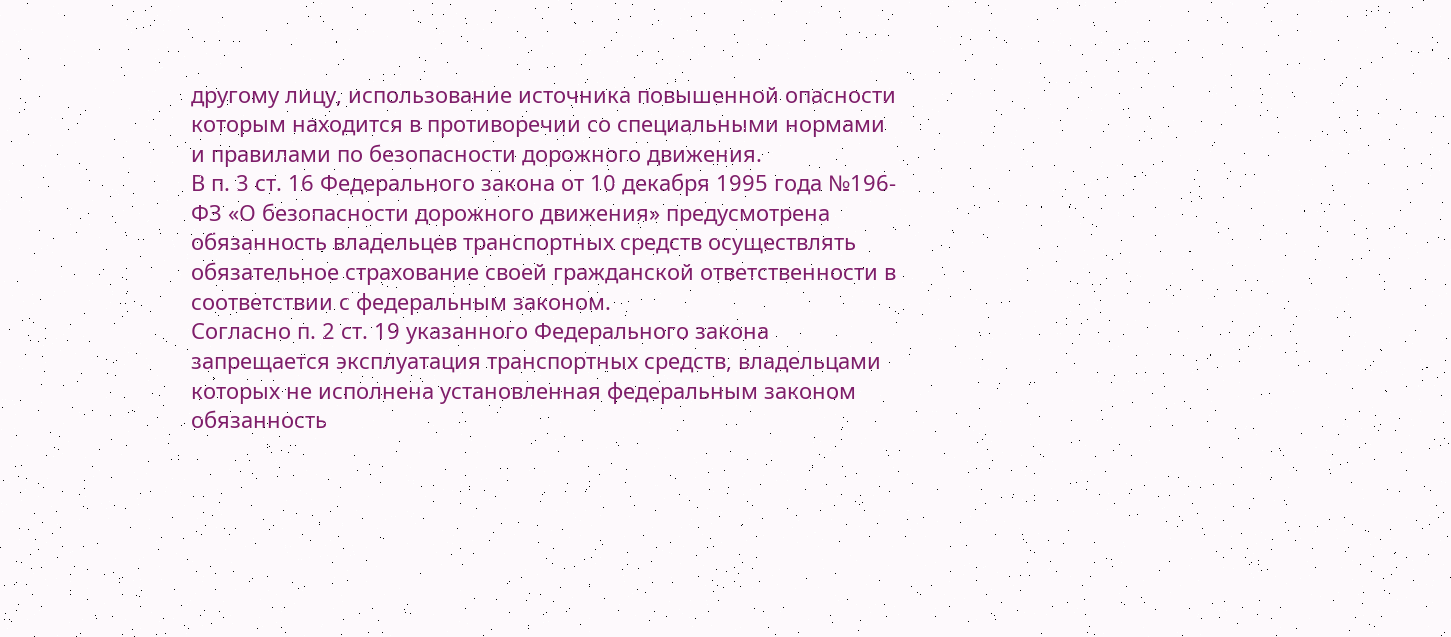другому лицу, использование источника повышенной опасности которым находится в противоречии со специальными нормами и правилами по безопасности дорожного движения.
В п. 3 ст. 16 Федерального закона от 10 декабря 1995 года №196-ФЗ «О безопасности дорожного движения» предусмотрена обязанность владельцев транспортных средств осуществлять обязательное страхование своей гражданской ответственности в соответствии с федеральным законом.
Согласно п. 2 ст. 19 указанного Федерального закона запрещается эксплуатация транспортных средств, владельцами которых не исполнена установленная федеральным законом обязанность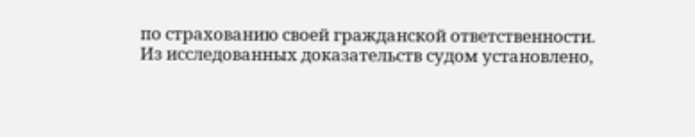по страхованию своей гражданской ответственности.
Из исследованных доказательств судом установлено,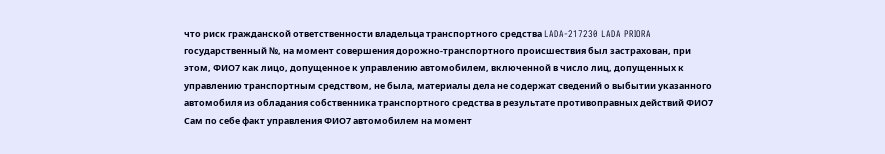что риск гражданской ответственности владельца транспортного средства LADA-217230 LADA PRIORA государственный №, на момент совершения дорожно-транспортного происшествия был застрахован, при этом, ФИО7 как лицо, допущенное к управлению автомобилем, включенной в число лиц, допущенных к управлению транспортным средством, не была, материалы дела не содержат сведений о выбытии указанного автомобиля из обладания собственника транспортного средства в результате противоправных действий ФИО7
Сам по себе факт управления ФИО7 автомобилем на момент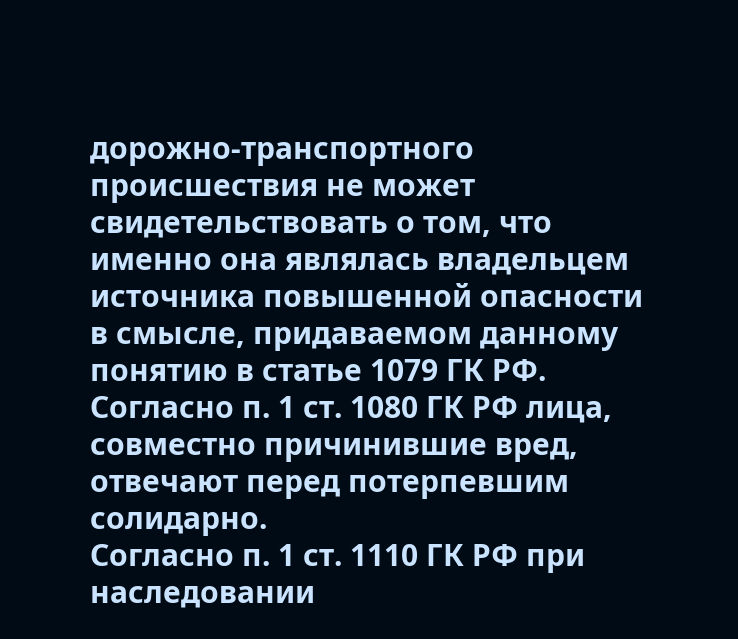дорожно-транспортного происшествия не может свидетельствовать о том, что именно она являлась владельцем источника повышенной опасности в смысле, придаваемом данному понятию в статье 1079 ГК РФ.
Согласно п. 1 ст. 1080 ГК РФ лица, совместно причинившие вред, отвечают перед потерпевшим солидарно.
Согласно п. 1 ст. 1110 ГК РФ при наследовании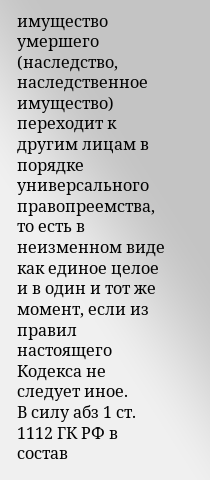имущество умершего (наследство, наследственное имущество) переходит к другим лицам в порядке универсального правопреемства, то есть в неизменном виде как единое целое и в один и тот же момент, если из правил настоящего Кодекса не следует иное.
В силу абз 1 ст. 1112 ГК РФ в состав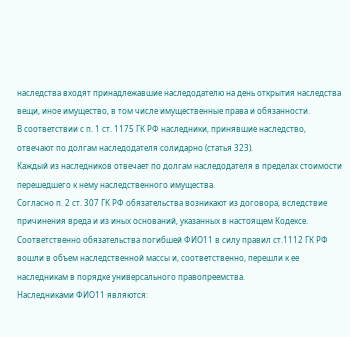наследства входят принадлежавшие наследодателю на день открытия наследства вещи, иное имущество, в том числе имущественные права и обязанности.
В соответствии с п. 1 ст. 1175 ГК РФ наследники, принявшие наследство, отвечают по долгам наследодателя солидарно (статья 323).
Каждый из наследников отвечает по долгам наследодателя в пределах стоимости перешедшего к нему наследственного имущества.
Согласно п. 2 ст. 307 ГК РФ обязательства возникают из договора, вследствие причинения вреда и из иных оснований, указанных в настоящем Кодексе.
Соответственно обязательства погибшей ФИО11 в силу правил ст.1112 ГК РФ вошли в объем наследственной массы и, соответственно, перешли к ее наследникам в порядке универсального правопреемства.
Наследниками ФИО11 являются: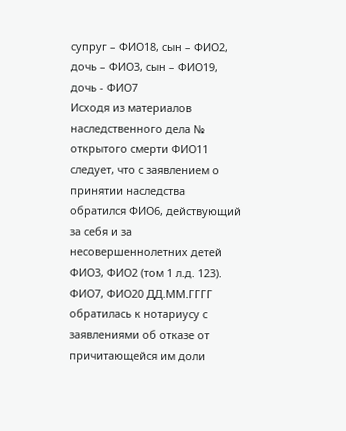супруг – ФИО18, сын – ФИО2, дочь – ФИО3, сын – ФИО19, дочь - ФИО7
Исходя из материалов наследственного дела № открытого смерти ФИО11 следует, что с заявлением о принятии наследства обратился ФИО6, действующий за себя и за несовершеннолетних детей ФИО3, ФИО2 (том 1 л.д. 123).
ФИО7, ФИО20 ДД.ММ.ГГГГ обратилась к нотариусу с заявлениями об отказе от причитающейся им доли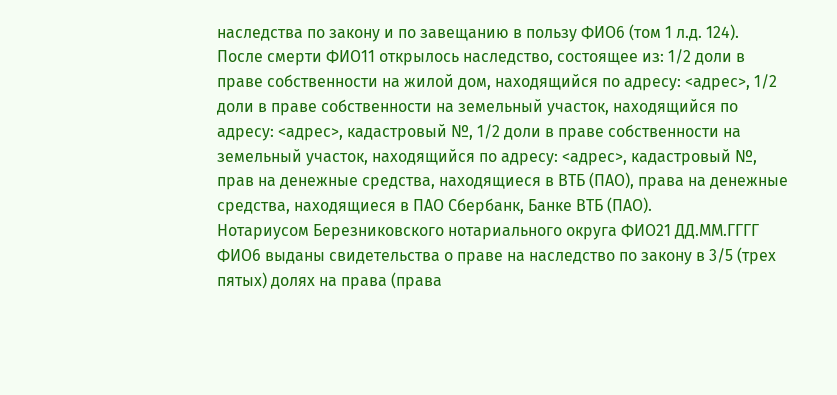наследства по закону и по завещанию в пользу ФИО6 (том 1 л.д. 124).
После смерти ФИО11 открылось наследство, состоящее из: 1/2 доли в праве собственности на жилой дом, находящийся по адресу: <адрес>, 1/2 доли в праве собственности на земельный участок, находящийся по адресу: <адрес>, кадастровый №, 1/2 доли в праве собственности на земельный участок, находящийся по адресу: <адрес>, кадастровый №, прав на денежные средства, находящиеся в ВТБ (ПАО), права на денежные средства, находящиеся в ПАО Сбербанк, Банке ВТБ (ПАО).
Нотариусом Березниковского нотариального округа ФИО21 ДД.ММ.ГГГГ ФИО6 выданы свидетельства о праве на наследство по закону в 3/5 (трех пятых) долях на права (права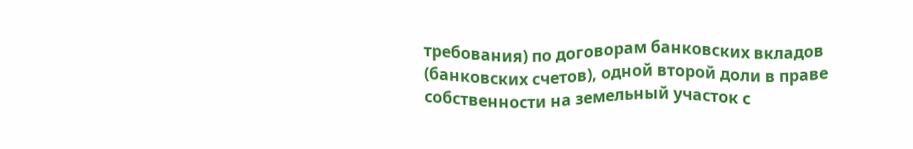требования) по договорам банковских вкладов (банковских счетов), одной второй доли в праве собственности на земельный участок с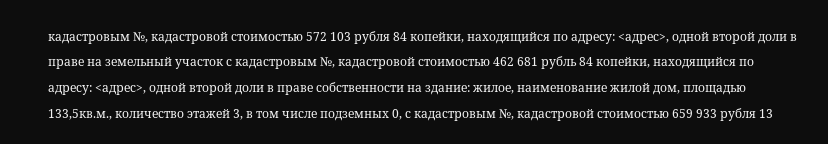кадастровым №, кадастровой стоимостью 572 103 рубля 84 копейки, находящийся по адресу: <адрес>, одной второй доли в праве на земельный участок с кадастровым №, кадастровой стоимостью 462 681 рубль 84 копейки, находящийся по адресу: <адрес>, одной второй доли в праве собственности на здание: жилое, наименование жилой дом, площадью 133,5кв.м., количество этажей 3, в том числе подземных 0, с кадастровым №, кадастровой стоимостью 659 933 рубля 13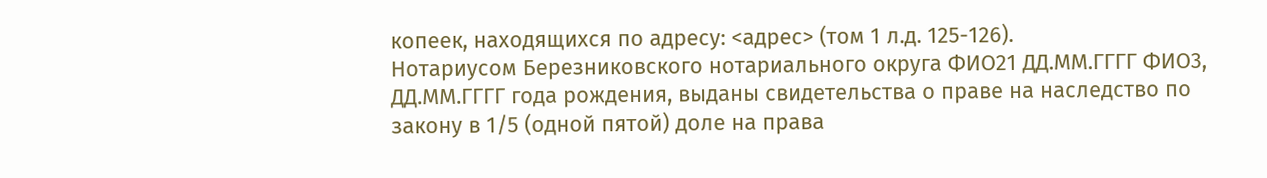копеек, находящихся по адресу: <адрес> (том 1 л.д. 125-126).
Нотариусом Березниковского нотариального округа ФИО21 ДД.ММ.ГГГГ ФИО3, ДД.ММ.ГГГГ года рождения, выданы свидетельства о праве на наследство по закону в 1/5 (одной пятой) доле на права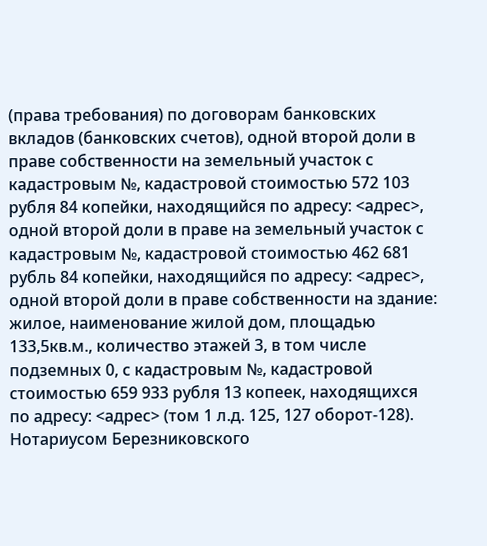(права требования) по договорам банковских вкладов (банковских счетов), одной второй доли в праве собственности на земельный участок с кадастровым №, кадастровой стоимостью 572 103 рубля 84 копейки, находящийся по адресу: <адрес>, одной второй доли в праве на земельный участок с кадастровым №, кадастровой стоимостью 462 681 рубль 84 копейки, находящийся по адресу: <адрес>, одной второй доли в праве собственности на здание: жилое, наименование жилой дом, площадью 133,5кв.м., количество этажей 3, в том числе подземных 0, с кадастровым №, кадастровой стоимостью 659 933 рубля 13 копеек, находящихся по адресу: <адрес> (том 1 л.д. 125, 127 оборот-128).
Нотариусом Березниковского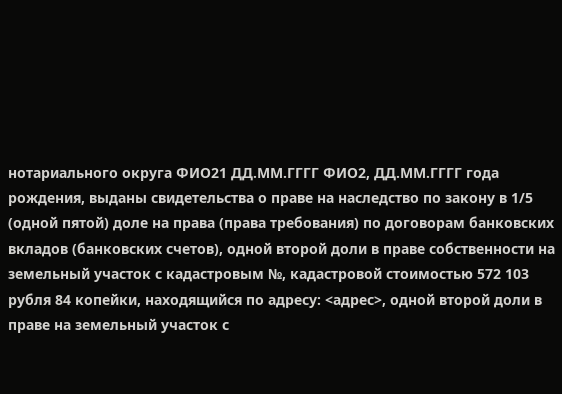нотариального округа ФИО21 ДД.ММ.ГГГГ ФИО2, ДД.ММ.ГГГГ года рождения, выданы свидетельства о праве на наследство по закону в 1/5 (одной пятой) доле на права (права требования) по договорам банковских вкладов (банковских счетов), одной второй доли в праве собственности на земельный участок с кадастровым №, кадастровой стоимостью 572 103 рубля 84 копейки, находящийся по адресу: <адрес>, одной второй доли в праве на земельный участок с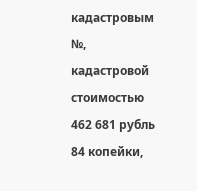кадастровым №, кадастровой стоимостью 462 681 рубль 84 копейки,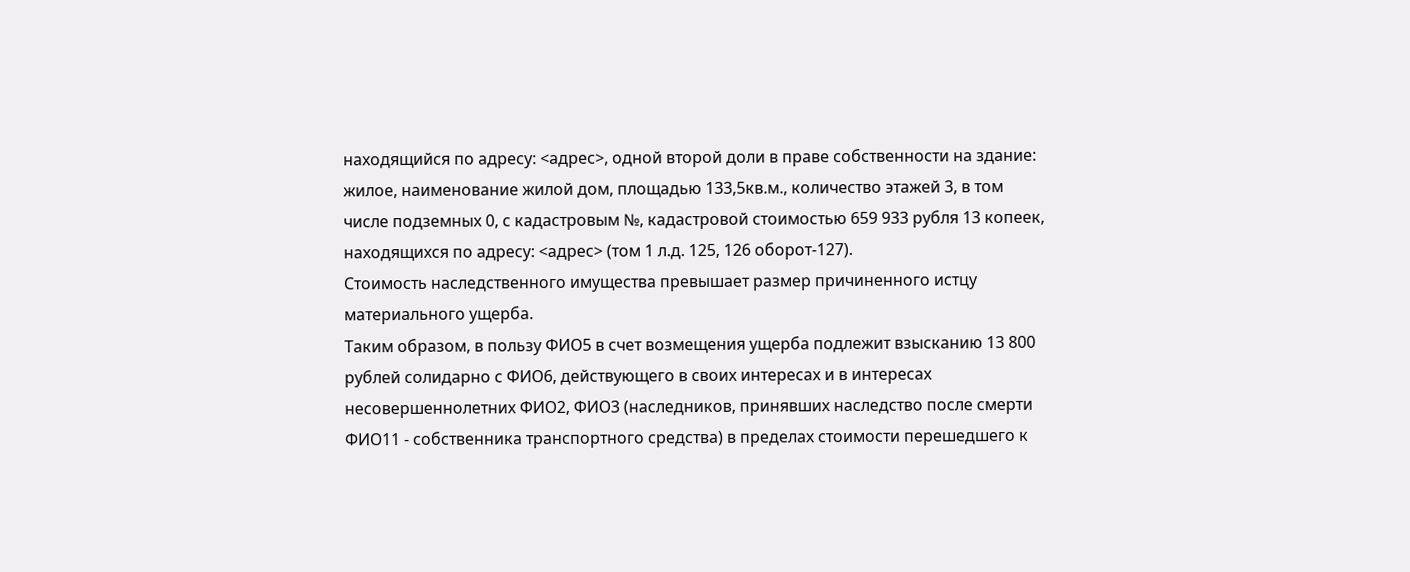находящийся по адресу: <адрес>, одной второй доли в праве собственности на здание: жилое, наименование жилой дом, площадью 133,5кв.м., количество этажей 3, в том числе подземных 0, с кадастровым №, кадастровой стоимостью 659 933 рубля 13 копеек, находящихся по адресу: <адрес> (том 1 л.д. 125, 126 оборот-127).
Стоимость наследственного имущества превышает размер причиненного истцу материального ущерба.
Таким образом, в пользу ФИО5 в счет возмещения ущерба подлежит взысканию 13 800 рублей солидарно с ФИО6, действующего в своих интересах и в интересах несовершеннолетних ФИО2, ФИО3 (наследников, принявших наследство после смерти ФИО11 - собственника транспортного средства) в пределах стоимости перешедшего к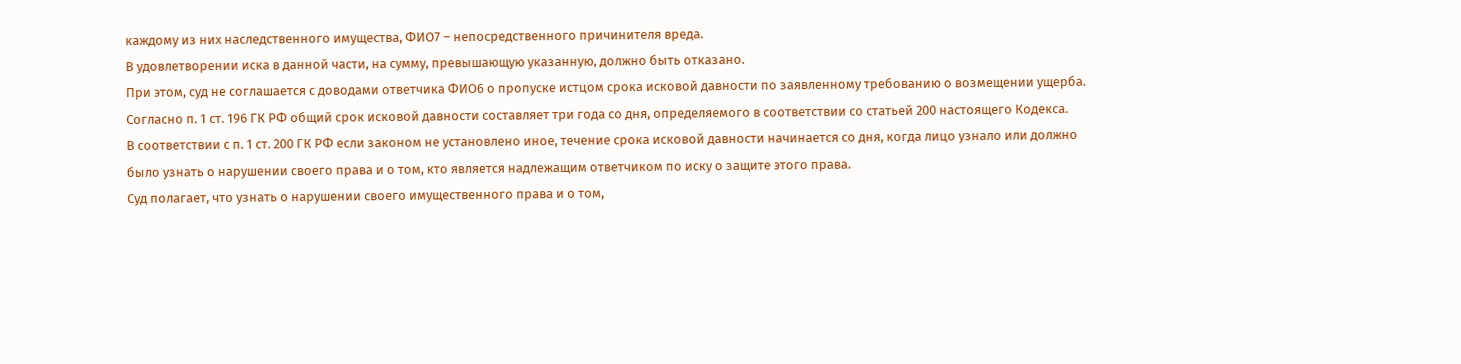каждому из них наследственного имущества, ФИО7 – непосредственного причинителя вреда.
В удовлетворении иска в данной части, на сумму, превышающую указанную, должно быть отказано.
При этом, суд не соглашается с доводами ответчика ФИО6 о пропуске истцом срока исковой давности по заявленному требованию о возмещении ущерба.
Согласно п. 1 ст. 196 ГК РФ общий срок исковой давности составляет три года со дня, определяемого в соответствии со статьей 200 настоящего Кодекса.
В соответствии с п. 1 ст. 200 ГК РФ если законом не установлено иное, течение срока исковой давности начинается со дня, когда лицо узнало или должно было узнать о нарушении своего права и о том, кто является надлежащим ответчиком по иску о защите этого права.
Суд полагает, что узнать о нарушении своего имущественного права и о том,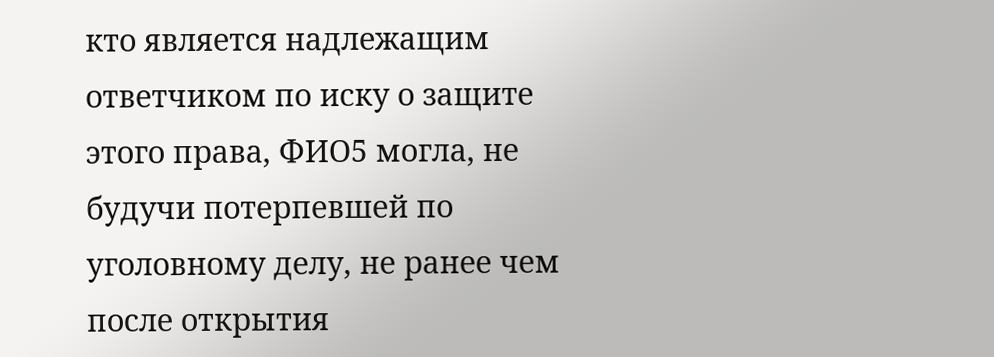кто является надлежащим ответчиком по иску о защите этого права, ФИО5 могла, не будучи потерпевшей по уголовному делу, не ранее чем после открытия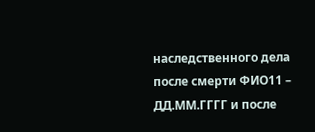наследственного дела после смерти ФИО11 – ДД.ММ.ГГГГ и после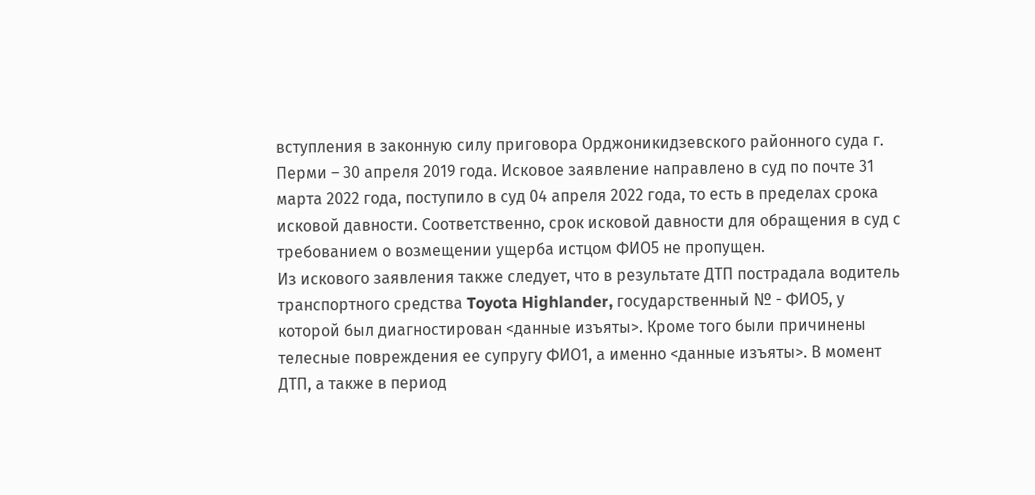вступления в законную силу приговора Орджоникидзевского районного суда г. Перми – 30 апреля 2019 года. Исковое заявление направлено в суд по почте 31 марта 2022 года, поступило в суд 04 апреля 2022 года, то есть в пределах срока исковой давности. Соответственно, срок исковой давности для обращения в суд с требованием о возмещении ущерба истцом ФИО5 не пропущен.
Из искового заявления также следует, что в результате ДТП пострадала водитель транспортного средства Toyota Highlander, государственный № - ФИО5, у которой был диагностирован <данные изъяты>. Кроме того были причинены телесные повреждения ее супругу ФИО1, а именно <данные изъяты>. В момент ДТП, а также в период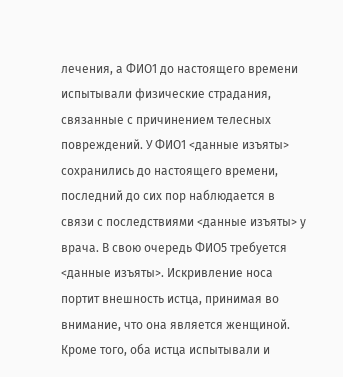лечения, а ФИО1 до настоящего времени испытывали физические страдания, связанные с причинением телесных повреждений. У ФИО1 <данные изъяты> сохранились до настоящего времени, последний до сих пор наблюдается в связи с последствиями <данные изъяты> у врача. В свою очередь ФИО5 требуется <данные изъяты>. Искривление носа портит внешность истца, принимая во внимание, что она является женщиной. Кроме того, оба истца испытывали и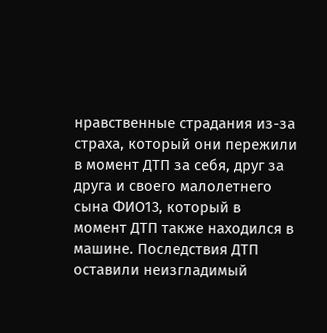нравственные страдания из-за страха, который они пережили в момент ДТП за себя, друг за друга и своего малолетнего сына ФИО13, который в момент ДТП также находился в машине. Последствия ДТП оставили неизгладимый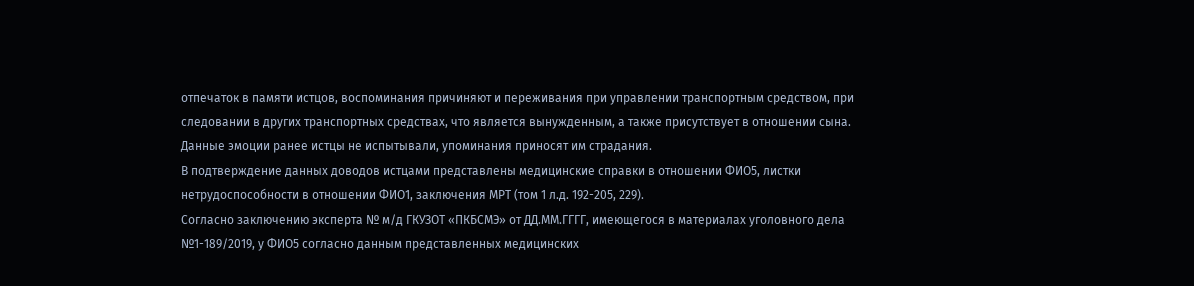отпечаток в памяти истцов, воспоминания причиняют и переживания при управлении транспортным средством, при следовании в других транспортных средствах, что является вынужденным, а также присутствует в отношении сына. Данные эмоции ранее истцы не испытывали, упоминания приносят им страдания.
В подтверждение данных доводов истцами представлены медицинские справки в отношении ФИО5, листки нетрудоспособности в отношении ФИО1, заключения МРТ (том 1 л.д. 192-205, 229).
Согласно заключению эксперта № м/д ГКУЗОТ «ПКБСМЭ» от ДД.ММ.ГГГГ, имеющегося в материалах уголовного дела №1-189/2019, у ФИО5 согласно данным представленных медицинских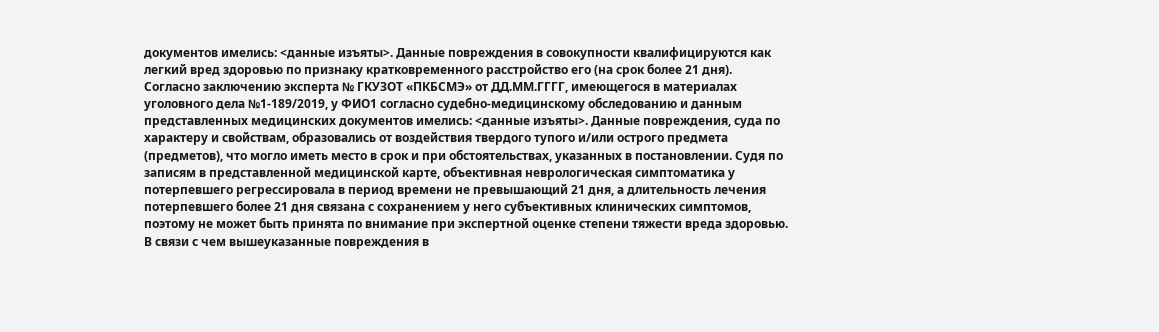документов имелись: <данные изъяты>. Данные повреждения в совокупности квалифицируются как легкий вред здоровью по признаку кратковременного расстройство его (на срок более 21 дня).
Согласно заключению эксперта № ГКУЗОТ «ПКБСМЭ» от ДД.ММ.ГГГГ, имеющегося в материалах уголовного дела №1-189/2019, у ФИО1 согласно судебно-медицинскому обследованию и данным представленных медицинских документов имелись: <данные изъяты>. Данные повреждения, суда по характеру и свойствам, образовались от воздействия твердого тупого и/или острого предмета (предметов), что могло иметь место в срок и при обстоятельствах, указанных в постановлении. Судя по записям в представленной медицинской карте, объективная неврологическая симптоматика у потерпевшего регрессировала в период времени не превышающий 21 дня, а длительность лечения потерпевшего более 21 дня связана с сохранением у него субъективных клинических симптомов, поэтому не может быть принята по внимание при экспертной оценке степени тяжести вреда здоровью. В связи с чем вышеуказанные повреждения в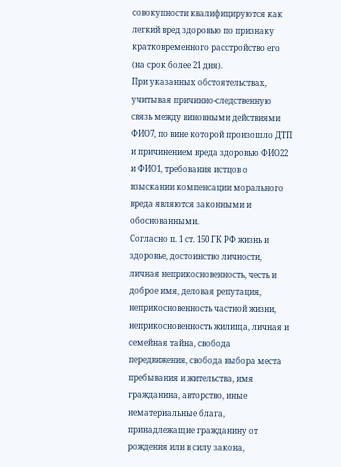совокупности квалифицируются как легкий вред здоровью по признаку кратковременного расстройство его (на срок более 21 дня).
При указанных обстоятельствах, учитывая причинно-следственную связь между виновными действиями ФИО7, по вине которой произошло ДТП и причинением вреда здоровью ФИО22 и ФИО1, требования истцов о взыскании компенсации морального вреда являются законными и обоснованными.
Согласно п. 1 ст. 150 ГК РФ жизнь и здоровье, достоинство личности, личная неприкосновенность, честь и доброе имя, деловая репутация, неприкосновенность частной жизни, неприкосновенность жилища, личная и семейная тайна, свобода передвижения, свобода выбора места пребывания и жительства, имя гражданина, авторство, иные нематериальные блага, принадлежащие гражданину от рождения или в силу закона,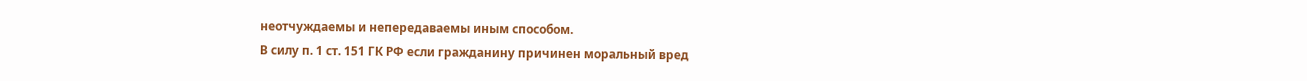неотчуждаемы и непередаваемы иным способом.
В силу п. 1 ст. 151 ГК РФ если гражданину причинен моральный вред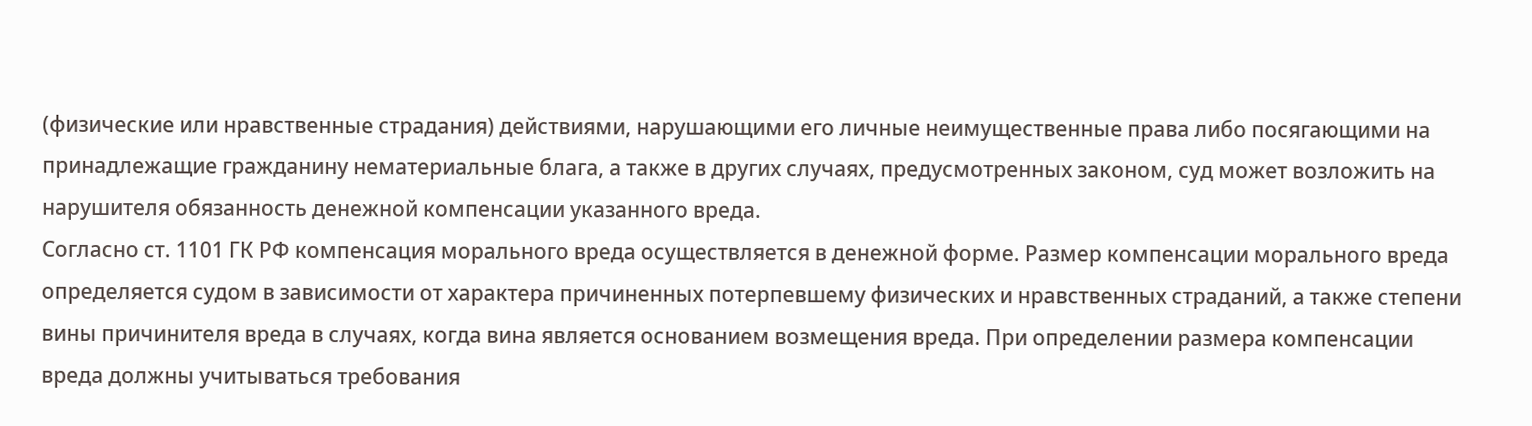(физические или нравственные страдания) действиями, нарушающими его личные неимущественные права либо посягающими на принадлежащие гражданину нематериальные блага, а также в других случаях, предусмотренных законом, суд может возложить на нарушителя обязанность денежной компенсации указанного вреда.
Согласно ст. 1101 ГК РФ компенсация морального вреда осуществляется в денежной форме. Размер компенсации морального вреда определяется судом в зависимости от характера причиненных потерпевшему физических и нравственных страданий, а также степени вины причинителя вреда в случаях, когда вина является основанием возмещения вреда. При определении размера компенсации вреда должны учитываться требования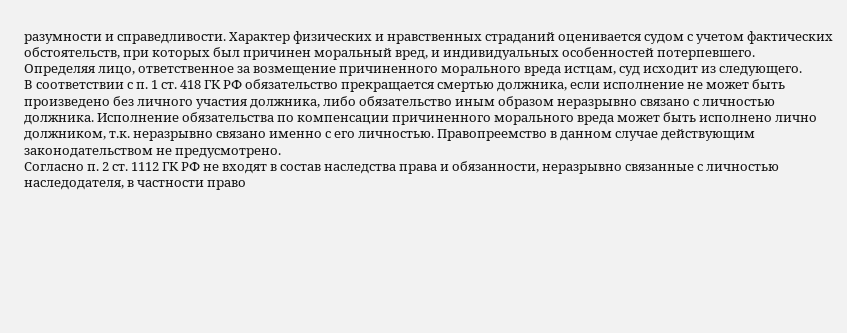разумности и справедливости. Характер физических и нравственных страданий оценивается судом с учетом фактических обстоятельств, при которых был причинен моральный вред, и индивидуальных особенностей потерпевшего.
Определяя лицо, ответственное за возмещение причиненного морального вреда истцам, суд исходит из следующего.
В соответствии с п. 1 ст. 418 ГК РФ обязательство прекращается смертью должника, если исполнение не может быть произведено без личного участия должника, либо обязательство иным образом неразрывно связано с личностью должника. Исполнение обязательства по компенсации причиненного морального вреда может быть исполнено лично должником, т.к. неразрывно связано именно с его личностью. Правопреемство в данном случае действующим законодательством не предусмотрено.
Согласно п. 2 ст. 1112 ГК РФ не входят в состав наследства права и обязанности, неразрывно связанные с личностью наследодателя, в частности право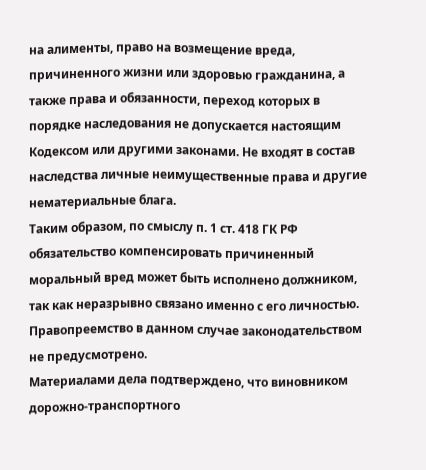на алименты, право на возмещение вреда, причиненного жизни или здоровью гражданина, а также права и обязанности, переход которых в порядке наследования не допускается настоящим Кодексом или другими законами. Не входят в состав наследства личные неимущественные права и другие нематериальные блага.
Таким образом, по смыслу п. 1 ст. 418 ГК РФ обязательство компенсировать причиненный моральный вред может быть исполнено должником, так как неразрывно связано именно с его личностью. Правопреемство в данном случае законодательством не предусмотрено.
Материалами дела подтверждено, что виновником дорожно-транспортного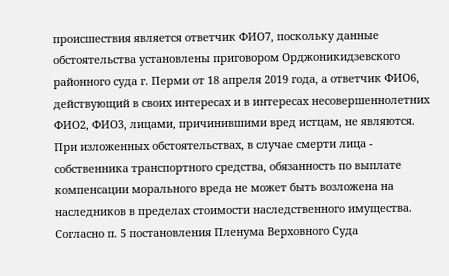происшествия является ответчик ФИО7, поскольку данные обстоятельства установлены приговором Орджоникидзевского районного суда г. Перми от 18 апреля 2019 года, а ответчик ФИО6, действующий в своих интересах и в интересах несовершеннолетних ФИО2, ФИО3, лицами, причинившими вред истцам, не являются.
При изложенных обстоятельствах, в случае смерти лица - собственника транспортного средства, обязанность по выплате компенсации морального вреда не может быть возложена на наследников в пределах стоимости наследственного имущества.
Согласно п. 5 постановления Пленума Верховного Суда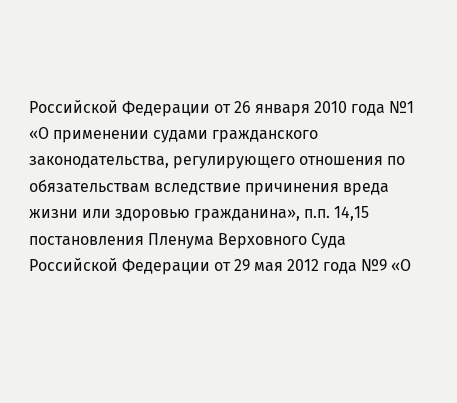Российской Федерации от 26 января 2010 года №1 «О применении судами гражданского законодательства, регулирующего отношения по обязательствам вследствие причинения вреда жизни или здоровью гражданина», п.п. 14,15 постановления Пленума Верховного Суда Российской Федерации от 29 мая 2012 года №9 «О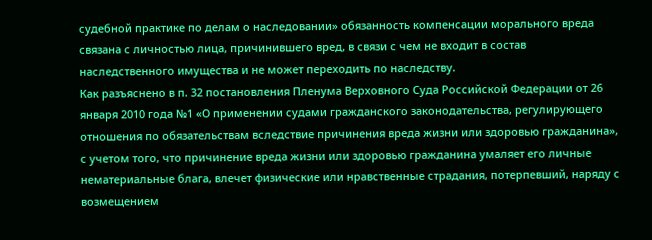судебной практике по делам о наследовании» обязанность компенсации морального вреда связана с личностью лица, причинившего вред, в связи с чем не входит в состав наследственного имущества и не может переходить по наследству.
Как разъяснено в п. 32 постановления Пленума Верховного Суда Российской Федерации от 26 января 2010 года №1 «О применении судами гражданского законодательства, регулирующего отношения по обязательствам вследствие причинения вреда жизни или здоровью гражданина», с учетом того, что причинение вреда жизни или здоровью гражданина умаляет его личные нематериальные блага, влечет физические или нравственные страдания, потерпевший, наряду с возмещением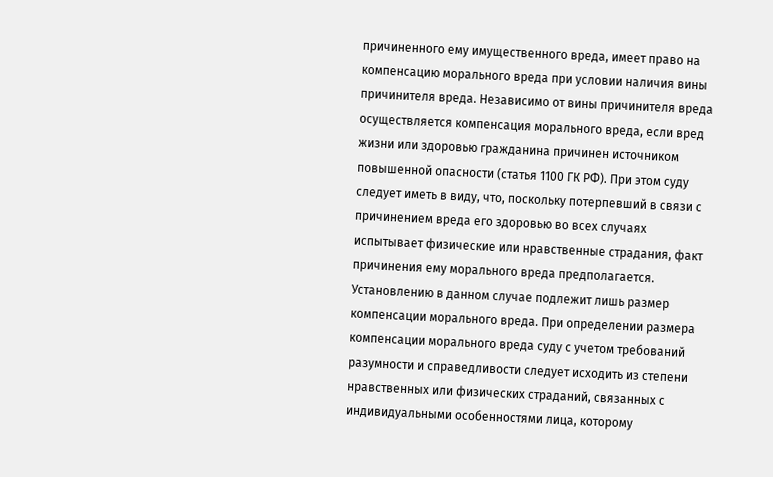причиненного ему имущественного вреда, имеет право на компенсацию морального вреда при условии наличия вины причинителя вреда. Независимо от вины причинителя вреда осуществляется компенсация морального вреда, если вред жизни или здоровью гражданина причинен источником повышенной опасности (статья 1100 ГК РФ). При этом суду следует иметь в виду, что, поскольку потерпевший в связи с причинением вреда его здоровью во всех случаях испытывает физические или нравственные страдания, факт причинения ему морального вреда предполагается. Установлению в данном случае подлежит лишь размер компенсации морального вреда. При определении размера компенсации морального вреда суду с учетом требований разумности и справедливости следует исходить из степени нравственных или физических страданий, связанных с индивидуальными особенностями лица, которому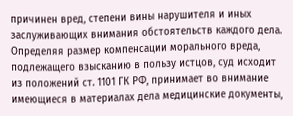причинен вред, степени вины нарушителя и иных заслуживающих внимания обстоятельств каждого дела.
Определяя размер компенсации морального вреда, подлежащего взысканию в пользу истцов, суд исходит из положений ст. 1101 ГК РФ, принимает во внимание имеющиеся в материалах дела медицинские документы,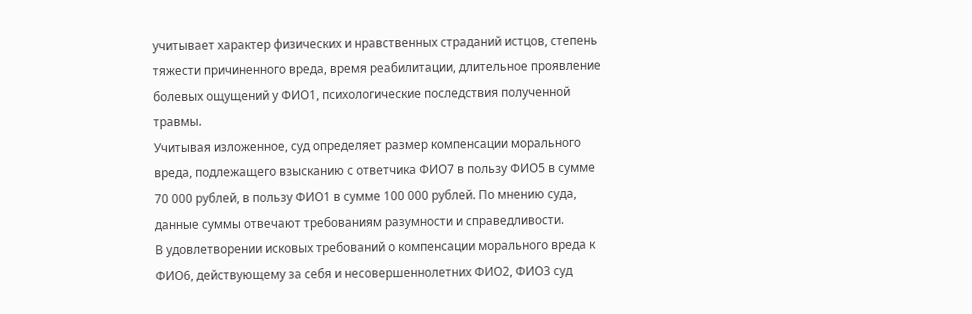учитывает характер физических и нравственных страданий истцов, степень тяжести причиненного вреда, время реабилитации, длительное проявление болевых ощущений у ФИО1, психологические последствия полученной травмы.
Учитывая изложенное, суд определяет размер компенсации морального вреда, подлежащего взысканию с ответчика ФИО7 в пользу ФИО5 в сумме 70 000 рублей, в пользу ФИО1 в сумме 100 000 рублей. По мнению суда, данные суммы отвечают требованиям разумности и справедливости.
В удовлетворении исковых требований о компенсации морального вреда к ФИО6, действующему за себя и несовершеннолетних ФИО2, ФИО3 суд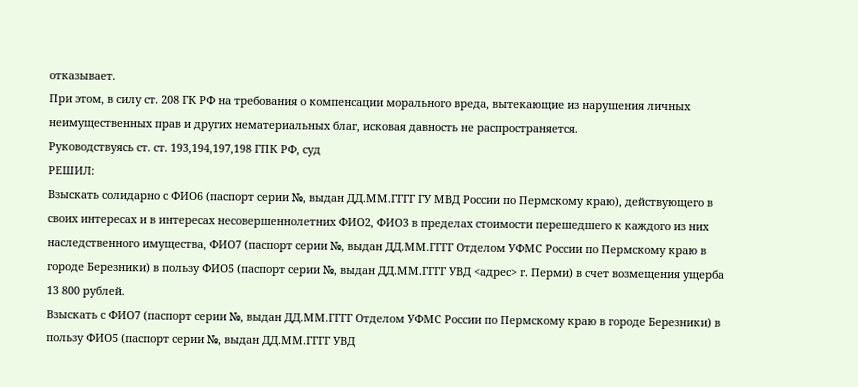отказывает.
При этом, в силу ст. 208 ГК РФ на требования о компенсации морального вреда, вытекающие из нарушения личных неимущественных прав и других нематериальных благ, исковая давность не распространяется.
Руководствуясь ст. ст. 193,194,197,198 ГПК РФ, суд
РЕШИЛ:
Взыскать солидарно с ФИО6 (паспорт серии №, выдан ДД.ММ.ГГГГ ГУ МВД России по Пермскому краю), действующего в своих интересах и в интересах несовершеннолетних ФИО2, ФИО3 в пределах стоимости перешедшего к каждого из них наследственного имущества, ФИО7 (паспорт серии №, выдан ДД.ММ.ГГГГ Отделом УФМС России по Пермскому краю в городе Березники) в пользу ФИО5 (паспорт серии №, выдан ДД.ММ.ГГГГ УВД <адрес> г. Перми) в счет возмещения ущерба 13 800 рублей.
Взыскать с ФИО7 (паспорт серии №, выдан ДД.ММ.ГГГГ Отделом УФМС России по Пермскому краю в городе Березники) в пользу ФИО5 (паспорт серии №, выдан ДД.ММ.ГГГГ УВД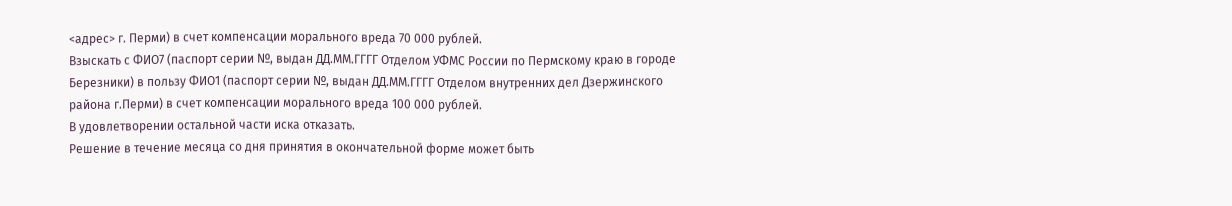<адрес> г. Перми) в счет компенсации морального вреда 70 000 рублей.
Взыскать с ФИО7 (паспорт серии №, выдан ДД.ММ.ГГГГ Отделом УФМС России по Пермскому краю в городе Березники) в пользу ФИО1 (паспорт серии №, выдан ДД.ММ.ГГГГ Отделом внутренних дел Дзержинского района г.Перми) в счет компенсации морального вреда 100 000 рублей.
В удовлетворении остальной части иска отказать.
Решение в течение месяца со дня принятия в окончательной форме может быть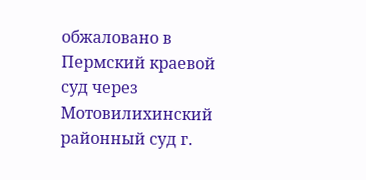обжаловано в Пермский краевой суд через Мотовилихинский районный суд г.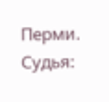Перми.
Судья: